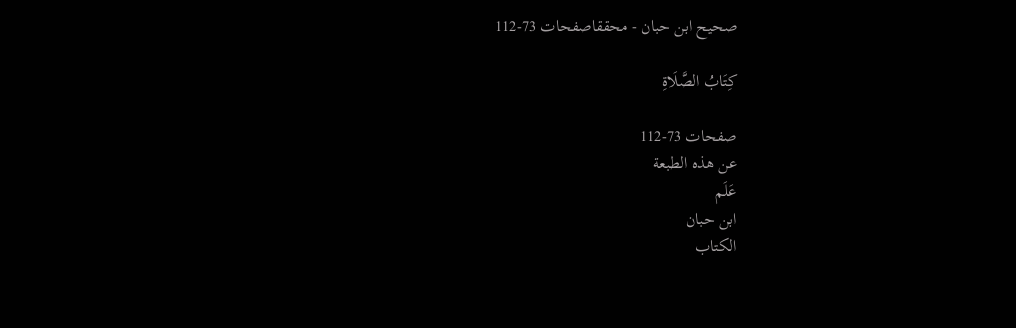صحيح ابن حبان - محققاصفحات 73-112

كِتَابُ الصَّلَاةِ

صفحات 73-112
عن هذه الطبعة
عَلَم
ابن حبان
الكتاب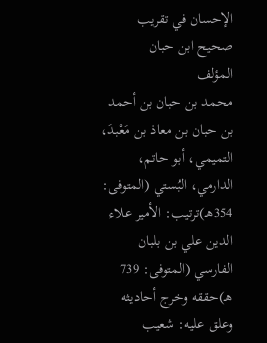الإحسان في تقريب صحيح ابن حبان
المؤلف
محمد بن حبان بن أحمد بن حبان بن معاذ بن مَعْبدَ، التميمي، أبو حاتم، الدارمي، البُستي (المتوفى: 354هـ)ترتيب: الأمير علاء الدين علي بن بلبان الفارسي (المتوفى: 739 هـ)حققه وخرج أحاديثه وعلق عليه: شعيب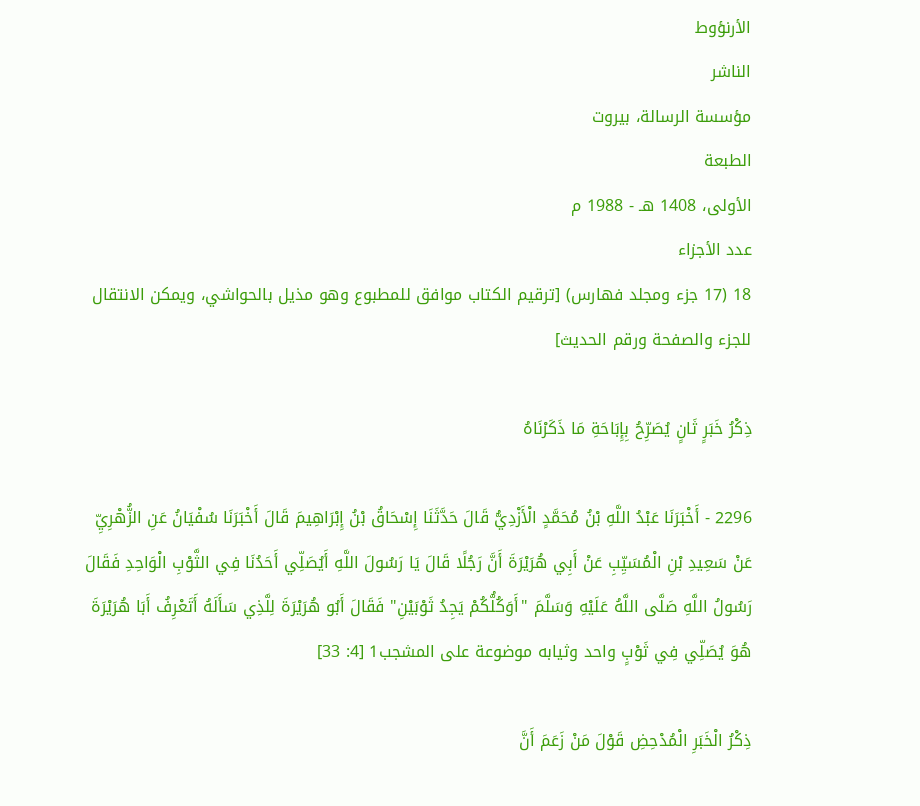الأرنؤوط
الناشر
مؤسسة الرسالة، بيروت
الطبعة
الأولى، 1408 هـ - 1988 م
عدد الأجزاء
18 (17 جزء ومجلد فهارس) [ترقيم الكتاب موافق للمطبوع وهو مذيل بالحواشي، ويمكن الانتقال للجزء والصفحة ورقم الحديث]

ذِكْرُ خَبَرٍ ثَانٍ يُصَرِّحُ بِإِبَاحَةِ مَا ذَكَرْنَاهُ

2296 - أَخْبَرَنَا عَبْدُ اللَّهِ بْنُ مُحَمَّدٍ الْأَزْدِيُّ قَالَ حَدَّثَنَا إِسْحَاقُ بْنُ إِبْرَاهِيمَ قَالَ أَخْبَرَنَا سُفْيَانُ عَنِ الزُّهْرِيِّ عَنْ سَعِيدِ بْنِ الْمُسَيِّبِ عَنْ أَبِي هُرَيْرَةَ أَنَّ رَجُلًا قَالَ يَا رَسُولَ اللَّهِ أَيُصَلِّي أَحَدُنَا فِي الثَّوْبِ الْوَاحِدِ فَقَالَ رَسُولُ اللَّهِ صَلَّى اللَّهُ عَلَيْهِ وَسَلَّمَ "أَوَكُلُّكُمْ يَجِدُ ثَوْبَيْنِ" فَقَالَ أَبُو هُرَيْرَةَ لِلَّذِي سَأَلَهُ أَتَعْرِفُ أَبَا هُرَيْرَةَ هُوَ يُصَلِّي فِي ثَوْبٍ واحد وثيابه موضوعة على المشجب1 [4: 33]

ذِكْرُ الْخَبَرِ الْمُدْحِضِ قَوْلَ مَنْ زَعَمَ أَنَّ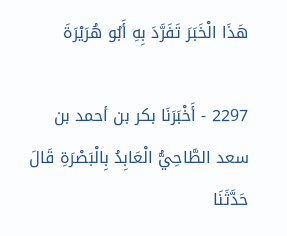هَذَا الْخَبَرَ تَفَرَّدَ بِهِ أَبُو هُرَيْرَةَ

2297 - أَخْبَرَنَا بكر بن أحمد بن سعد الطَّاحِيُّ الْعَابِدُ بِالْبَصْرَةِ قَالَ حَدَّثَنَا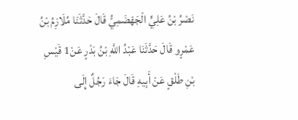نَصْرُ بْنُ عَلِيٍّ الْجَهْضَمِيُّ قَالَ حَدَّثَنَا مُلَازِمُ بْنُ عَمْرٍو قَالَ حَدَّثَنَا عَبْدُ اللَّهِ بْنُ بَدْرٍ عَنْ1 قَيْسِ بْنِ طَلْقٍ عَنْ أَبِيهِ قَالَ جَاءَ رَجُلٌ إِلَى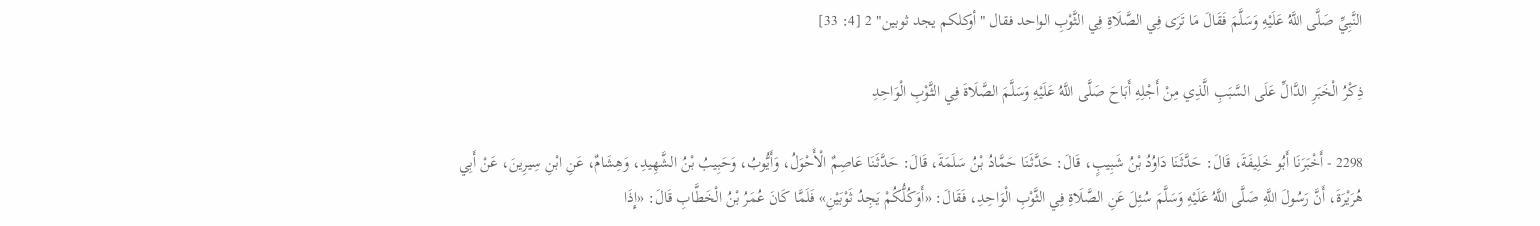النَّبِيِّ صَلَّى اللَّهُ عَلَيْهِ وَسَلَّمَ فَقَالَ مَا تَرَى فِي الصَّلَاةِ فِي الثَّوْبِ الواحد فقال "أوكلكم يجد ثوبين" 2 [4: 33]

ذِكْرُ الْخَبَرِ الدَّالِّ عَلَى السَّبَبِ الَّذِي مِنْ أَجْلِهِ أَبَاحَ صَلَّى اللَّهُ عَلَيْهِ وَسَلَّمَ الصَّلَاةَ فِي الثَّوْبِ الْوَاحِدِ

2298 - أَخْبَرَنَا أَبُو خَلِيفَةَ، قَالَ: حَدَّثَنَا دَاوُدُ بْنُ شَبِيبٍ، قَالَ: حَدَّثَنَا حَمَّادُ بْنُ سَلَمَةَ، قَالَ: حَدَّثَنَا عَاصِمٌ الْأَحْوَلُ، وَأَيُّوبُ، وَحَبِيبُ بْنُ الشَّهِيدِ، وَهِشَامٌ، عَنِ ابْنِ سِيرِينَ، عَنْ أَبِي هُرَيْرَةَ، أَنَّ رَسُولَ اللَّهِ صَلَّى اللَّهُ عَلَيْهِ وَسَلَّمَ سُئِلَ عَنِ الصَّلَاةِ فِي الثَّوْبِ الْوَاحِدِ، فَقَالَ: «أَوَكُلُّكُمْ يَجِدُ ثَوْبَيْنِ» فَلَمَّا كَانَ عُمَرُ بْنُ الْخَطَّابِ قَالَ: «إِذَا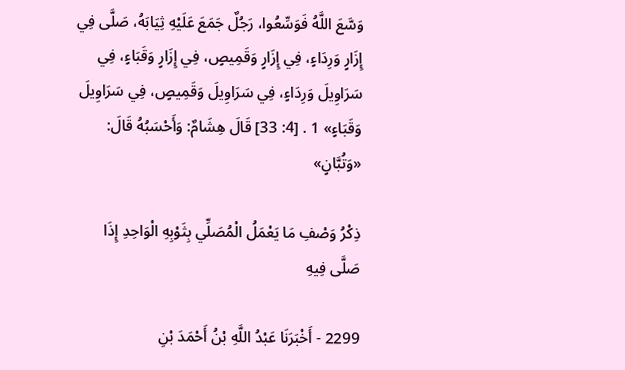وَسَّعَ اللَّهُ فَوَسِّعُوا، رَجُلٌ جَمَعَ عَلَيْهِ ثِيَابَهُ، صَلَّى فِي إِزَارٍ وَرِدَاءٍ، فِي إِزَارٍ وَقَمِيصٍ، فِي إِزَارٍ وَقَبَاءٍ، فِي سَرَاوِيلَ وَرِدَاءٍ، فِي سَرَاوِيلَ وَقَمِيصٍ، فِي سَرَاوِيلَ وَقَبَاءٍ» 1 . [4: 33] قَالَ هِشَامٌ: وَأَحْسَبُهُ قَالَ: «وَتُبَّانٍ»

ذِكْرُ وَصْفِ مَا يَعْمَلُ الْمُصَلِّي بِثَوْبِهِ الْوَاحِدِ إِذَا صَلَّى فِيهِ

2299 - أَخْبَرَنَا عَبْدُ اللَّهِ بْنُ أَحْمَدَ بْنِ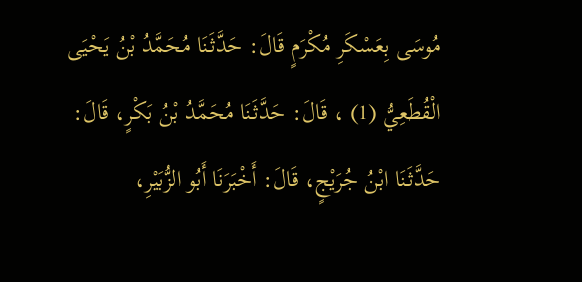مُوسَى بِعَسْكَرِ مُكْرَمٍ قَالَ: حَدَّثَنَا مُحَمَّدُ بْنُ يَحْيَى الْقُطَعِيُّ (1) ، قَالَ: حَدَّثَنَا مُحَمَّدُ بْنُ بَكْرٍ، قَالَ: حَدَّثَنَا ابْنُ جُرَيْجٍ، قَالَ: أَخْبَرَنَا أَبُو الزُّبَيْرِ،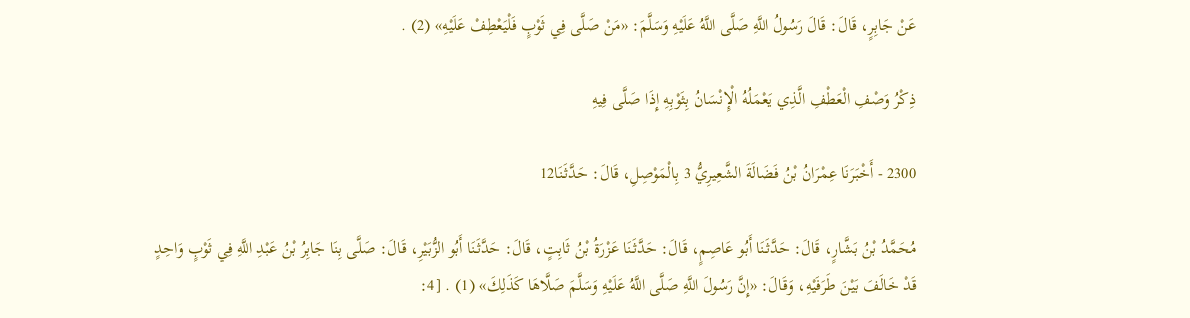عَنْ جَابِرٍ، قَالَ: قَالَ رَسُولُ اللَّهِ صَلَّى اللَّهُ عَلَيْهِ وَسَلَّمَ: «مَنْ صَلَّى فِي ثَوْبٍ فَلْيَعْطِفْ عَلَيْهِ» (2) .

ذِكْرُ وَصْفِ الْعَطْفِ الَّذِي يَعْمَلُهُ الْإِنْسَانُ بِثَوْبِهِ إِذَا صَلَّى فِيهِ

2300 - أَخْبَرَنَا عِمْرَانُ بْنُ فَضَالَةَ الشَّعِيرِيُّ 3 بِالْمَوْصِلِ، قَالَ: حَدَّثَنَا12

مُحَمَّدُ بْنُ بَشَّارٍ، قَالَ: حَدَّثَنَا أَبُو عَاصِمٍ، قَالَ: حَدَّثَنَا عَزْرَةُ بْنُ ثَابِتٍ، قَالَ: حَدَّثَنَا أَبُو الزُّبَيْرِ، قَالَ: صَلَّى بِنَا جَابِرُ بْنُ عَبْدِ اللَّهِ فِي ثَوْبٍ وَاحِدٍ قَدْ خَالَفَ بَيْنَ طَرَفَيْهِ، وَقَالَ: «إِنَّ رَسُولَ اللَّهِ صَلَّى اللَّهُ عَلَيْهِ وَسَلَّمَ صَلَّاهَا كَذَلِكَ» (1) . [4: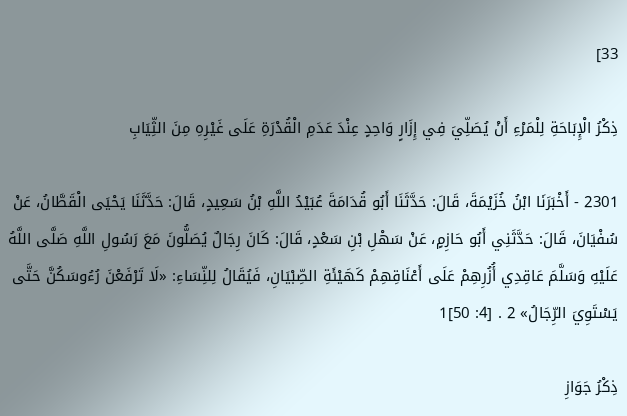33]

ذِكْرُ الْإِبَاحَةِ لِلْمَرْءِ أَنْ يُصَلِّيَ فِي إِزَارٍ وَاحِدٍ عِنْدَ عَدَمِ الْقُدْرَةِ عَلَى غَيْرِهِ مِنَ الثِّيَابِ

2301 - أَخْبَرَنَا ابْنُ خُزَيْمَةَ، قَالَ: حَدَّثَنَا أَبُو قُدَامَةَ عُبَيْدُ اللَّهِ بْنُ سَعِيدٍ، قَالَ: حَدَّثَنَا يَحْيَى الْقَطَّانُ، عَنْ سُفْيَانَ، قَالَ: حَدَّثَنِي أَبُو حَازِمٍ، عَنْ سَهْلِ بْنِ سَعْدٍ، قَالَ: كَانَ رِجَالٌ يُصَلُّونَ مَعَ رَسُولِ اللَّهِ صَلَّى اللَّهُ عَلَيْهِ وَسَلَّمَ عَاقِدِي أُزُرِهِمْ عَلَى أَعْنَاقِهِمْ كَهَيْئَةِ الصِّبْيَانِ، فَيُقَالُ لِلنِّسَاءِ: «لَا تَرْفَعْنَ رُءُوسَكُنَّ حَتَّى يَسْتَوِيَ الرِّجَالُ» 2 . [4: 50]1

ذِكْرُ جَوَازِ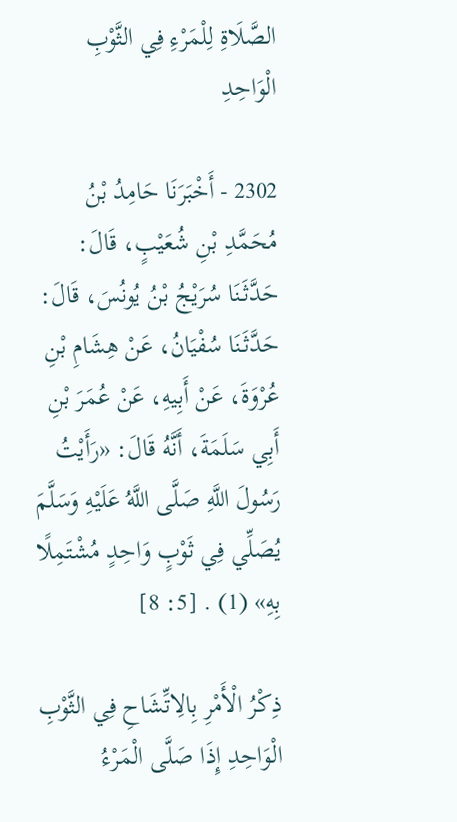الصَّلَاةِ لِلْمَرْءِ فِي الثَّوْبِ الْوَاحِدِ

2302 - أَخْبَرَنَا حَامِدُ بْنُ مُحَمَّدِ بْنِ شُعَيْبٍ، قَالَ: حَدَّثَنَا سُرَيْجُ بْنُ يُونُسَ، قَالَ: حَدَّثَنَا سُفْيَانُ، عَنْ هِشَامِ بْنِ عُرْوَةَ، عَنْ أَبِيهِ، عَنْ عُمَرَ بْنِ أَبِي سَلَمَةَ، أَنَّهُ قَالَ: «رَأَيْتُ رَسُولَ اللَّهِ صَلَّى اللَّهُ عَلَيْهِ وَسَلَّمَ يُصَلِّي فِي ثَوْبٍ وَاحِدٍ مُشْتَمِلًا بِهِ» (1) . [5: 8]

ذِكْرُ الْأَمْرِ بِالِاتِّشَاحِ فِي الثَّوْبِ الْوَاحِدِ إِذَا صَلَّى الْمَرْءُ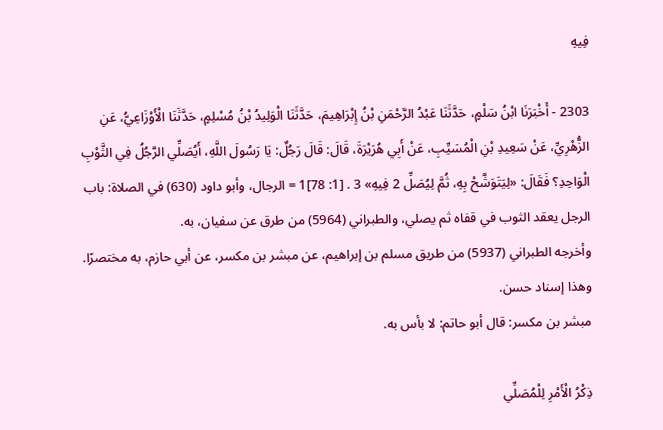فِيهِ

2303 - أَخْبَرَنَا ابْنُ سَلْمٍ، حَدَّثَنَا عَبْدُ الرَّحْمَنِ بْنُ إِبْرَاهِيمَ، حَدَّثَنَا الْوَلِيدُ بْنُ مُسْلِمٍ، حَدَّثَنَا الْأَوْزَاعِيُّ، عَنِ الزُّهْرِيِّ، عَنْ سَعِيدِ بْنِ الْمُسَيِّبِ، عَنْ أَبِي هُرَيْرَةَ، قَالَ: قَالَ رَجُلٌ: يَا رَسُولَ اللَّهِ، أَيُصَلِّي الرَّجُلُ فِي الثَّوْبِ الْوَاحِدِ؟ فَقَالَ: «لِيَتَوَشَّحْ بِهِ، ثُمَّ لِيُصَلِّ 2 فِيهِ» 3 . [1: 78]1 = الرجال، وأبو داود (630) في الصلاة: باب الرجل يعقد الثوب في قفاه ثم يصلي، والطبراني (5964) من طرق عن سفيان، به.
وأخرجه الطبراني (5937) من طريق مسلم بن إبراهيم، عن مبشر بن مكسر، عن أبي حازم، به مختصرًا.
وهذا إسناد حسن.
مبشر بن مكسر: قال أبو حاتم: لا بأس به.

ذِكْرُ الْأَمْرِ لِلْمُصَلِّي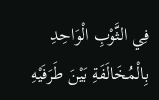فِي الثَّوْبِ الْوَاحِدِ بِالْمُخَالَفَةِ بَيْنَ طَرَفَيْهِ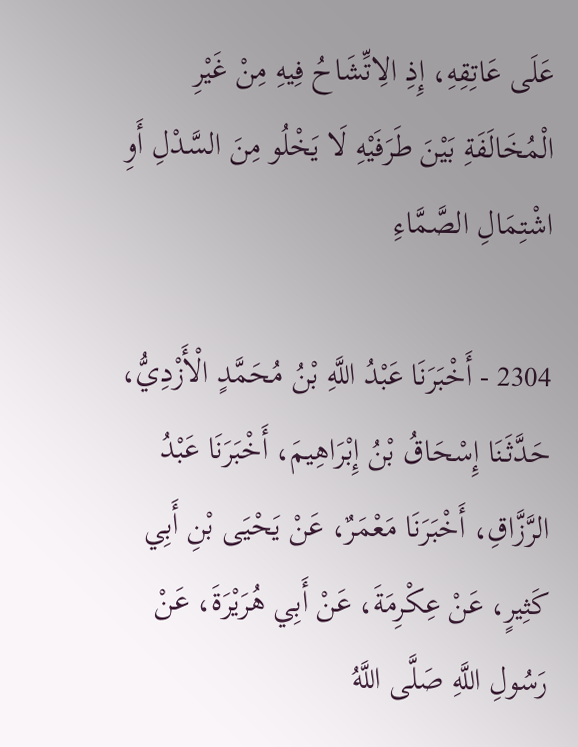عَلَى عَاتِقِهِ، إِذِ الِاتِّشَاحُ فِيهِ مِنْ غَيْرِ الْمُخَالَفَةِ بَيْنَ طَرَفَيْهِ لَا يَخْلُو مِنَ السَّدْلِ أَوِ اشْتِمَالِ الصَّمَّاءِ

2304 - أَخْبَرَنَا عَبْدُ اللَّهِ بْنُ مُحَمَّدٍ الْأَزْدِيُّ، حَدَّثَنَا إِسْحَاقُ بْنُ إِبْرَاهِيمَ، أَخْبَرَنَا عَبْدُ الرَّزَّاقِ، أَخْبَرَنَا مَعْمَرٌ، عَنْ يَحْيَى بْنِ أَبِي كَثِيرٍ، عَنْ عِكْرِمَةَ، عَنْ أَبِي هُرَيْرَةَ، عَنْ رَسُولِ اللَّهِ صَلَّى اللَّهُ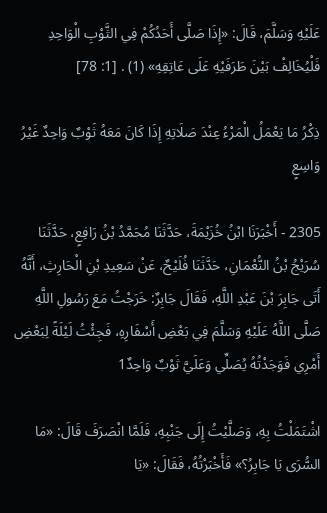عَلَيْهِ وَسَلَّمَ، قَالَ: «إِذَا صَلَّى أَحَدُكُمْ فِي الثَّوْبِ الْوَاحِدِ فَلْيُخَالِفْ بَيْنَ طَرَفَيْهِ عَلَى عَاتِقِهِ» (1) . [1: 78]

ذِكْرُ مَا يَعْمَلُ الْمَرْءُ عِنْدَ صَلَاتِهِ إِذَا كَانَ مَعَهُ ثَوْبٌ وَاحِدٌ غَيْرُ وَاسِعٍ

2305 - أَخْبَرَنَا ابْنُ خُزَيْمَةَ، حَدَّثَنَا مُحَمَّدُ بْنُ رَافِعٍ، حَدَّثَنَا سُرَيْجُ بْنُ النُّعْمَانِ، حَدَّثَنَا فُلَيْحٌ، عَنْ سَعِيدِ بْنِ الْحَارِثِ، أَنَّهُ أَتَى جَابِرَ بْنَ عَبْدِ اللَّهِ، فَقَالَ جَابِرٌ: خَرَجْتُ مَعَ رَسُولِ اللَّهِ صَلَّى اللَّهُ عَلَيْهِ وَسَلَّمَ فِي بَعْضِ أَسْفَارِهِ، فَجِئْتُ لَيْلَةً لِبَعْضِ أَمْرِي فَوَجَدْتُهُ يُصَلِّي وَعَلَيَّ ثَوْبٌ وَاحِدٌ1

اشْتَمَلْتُ بِهِ، وَصَلَّيْتُ إِلَى جَنْبِهِ، فَلَمَّا انْصَرَفَ قَالَ: «مَا السُّرَى يَا جَابِرُ؟» فَأَخْبَرْتُهُ، فَقَالَ: «يَا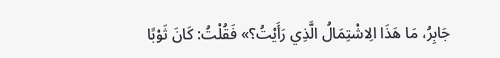جَابِرُ، مَا هَذَا الِاشْتِمَالُ الَّذِي رَأَيْتُ؟» فَقُلْتُ: كَانَ ثَوْبًا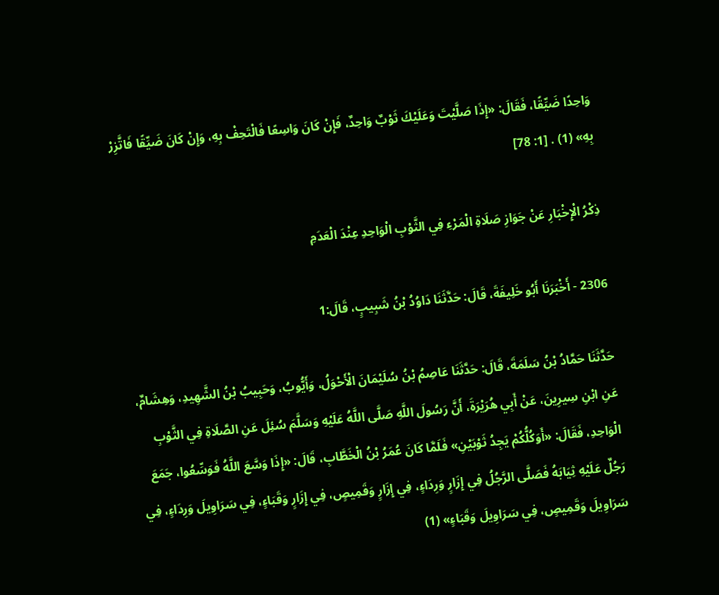وَاحِدًا ضَيِّقًا، فَقَالَ: «إِذَا صَلَّيْتَ وَعَلَيْكَ ثَوْبٌ وَاحِدٌ، فَإِنْ كَانَ وَاسِعًا فَالْتَحِفْ بِهِ، وَإِنْ كَانَ ضَيِّقًا فَاتَّزِرْ بِهِ» (1) . [1: 78]

ذِكْرُ الْإِخْبَارِ عَنْ جَوَازِ صَلَاةِ الْمَرْءِ فِي الثَّوْبِ الْوَاحِدِ عِنْدَ الْعَدَمِ

2306 - أَخْبَرَنَا أَبُو خَلِيفَةَ، قَالَ: حَدَّثَنَا دَاوُدُ بْنُ شَبِيبٍ، قَالَ:1

حَدَّثَنَا حَمَّادُ بْنُ سَلَمَةَ، قَالَ: حَدَّثَنَا عَاصِمُ بْنُ سُلَيْمَانَ الْأَحْوَلُ، وَأَيُّوبُ، وَحَبِيبُ بْنُ الشَّهِيدِ، وَهِشَامٌ، عَنِ ابْنِ سِيرِينَ، عَنْ أَبِي هُرَيْرَةَ، أَنَّ رَسُولَ اللَّهِ صَلَّى اللَّهُ عَلَيْهِ وَسَلَّمَ سُئِلَ عَنِ الصَّلَاةِ فِي الثَّوْبِ الْوَاحِدِ، فَقَالَ: «أَوَكُلُّكُمْ يَجِدُ ثَوْبَيْنِ» فَلَمَّا كَانَ عُمَرُ بْنُ الْخَطَّابِ، قَالَ: «إِذَا وَسَّعَ اللَّهُ فَوَسِّعُوا، جَمَعَ رَجُلٌ عَلَيْهِ ثِيَابَهُ فَصَلَّى الرَّجُلُ فِي إِزَارٍ وَرِدَاءٍ، فِي إِزَارٍ وَقَمِيصٍ، فِي إِزَارٍ وَقَبَاءٍ، فِي سَرَاوِيلَ وَرِدَاءٍ، فِي سَرَاوِيلَ وَقَمِيصٍ، فِي سَرَاوِيلَ وَقَبَاءٍ» (1)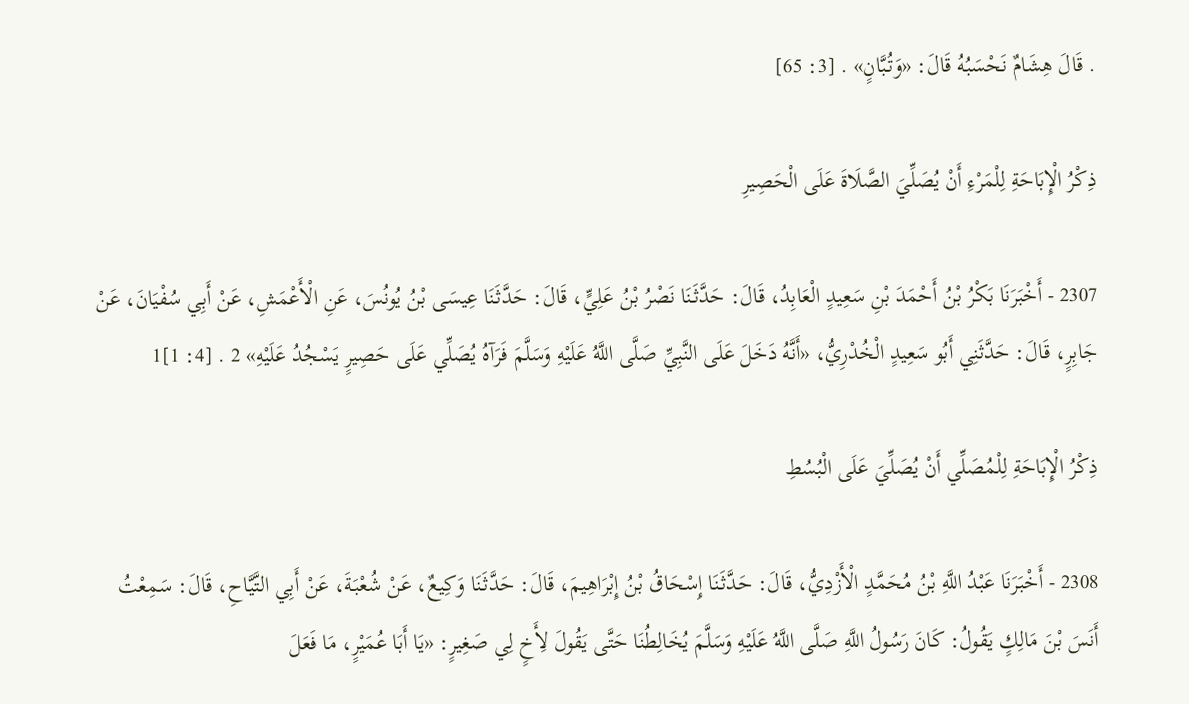. قَالَ هِشَامٌ نَحْسَبُهُ قَالَ: «وَتُبَّانٍ» . [3: 65]

ذِكْرُ الْإِبَاحَةِ لِلْمَرْءِ أَنْ يُصَلِّيَ الصَّلَاةَ عَلَى الْحَصِيرِ

2307 - أَخْبَرَنَا بَكْرُ بْنُ أَحْمَدَ بْنِ سَعِيدٍ الْعَابِدُ، قَالَ: حَدَّثَنَا نَصْرُ بْنُ عَلِيٍّ، قَالَ: حَدَّثَنَا عِيسَى بْنُ يُونُسَ، عَنِ الْأَعْمَشِ، عَنْ أَبِي سُفْيَانَ، عَنْ جَابِرٍ، قَالَ: حَدَّثَنِي أَبُو سَعِيدٍ الْخُدْرِيُّ، «أَنَّهُ دَخَلَ عَلَى النَّبِيِّ صَلَّى اللَّهُ عَلَيْهِ وَسَلَّمَ فَرَآهُ يُصَلِّي عَلَى حَصِيرٍ يَسْجُدُ عَلَيْهِ» 2 . [4: 1]1

ذِكْرُ الْإِبَاحَةِ لِلْمُصَلِّي أَنْ يُصَلِّيَ عَلَى الْبُسُطِ

2308 - أَخْبَرَنَا عَبْدُ اللَّهِ بْنُ مُحَمَّدٍ الْأَزْدِيُّ، قَالَ: حَدَّثَنَا إِسْحَاقُ بْنُ إِبْرَاهِيمَ، قَالَ: حَدَّثَنَا وَكِيعٌ، عَنْ شُعْبَةَ، عَنْ أَبِي التَّيَّاحِ، قَالَ: سَمِعْتُ أَنَسَ بْنَ مَالِكٍ يَقُولُ: كَانَ رَسُولُ اللَّهِ صَلَّى اللَّهُ عَلَيْهِ وَسَلَّمَ يُخَالِطُنَا حَتَّى يَقُولَ لِأَخٍ لِي صَغِيرٍ: «يَا أَبَا عُمَيْرٍ، مَا فَعَلَ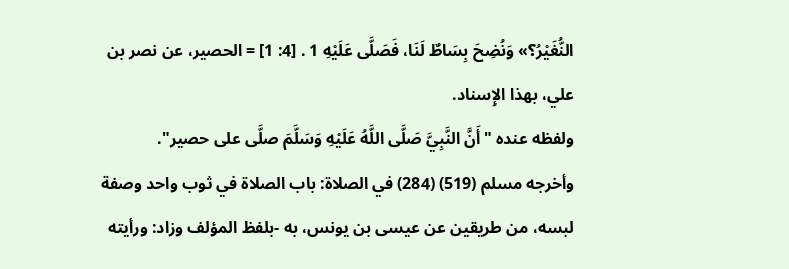النُّغَيْرُ؟» وَنُضِحَ بِسَاطٌ لَنَا، فَصَلَّى عَلَيْهِ 1 . [4: 1] = الحصير، عن نصر بن علي، بهذا الإِسناد.
ولفظه عنده "أَنَّ النَّبِيَّ صَلَّى اللَّهُ عَلَيْهِ وَسَلَّمَ صلَّى على حصير".
وأخرجه مسلم (519) (284) في الصلاة: باب الصلاة في ثوب واحد وصفة لبسه، من طريقين عن عيسى بن يونس، به -بلفظ المؤلف وزاد: ورأيته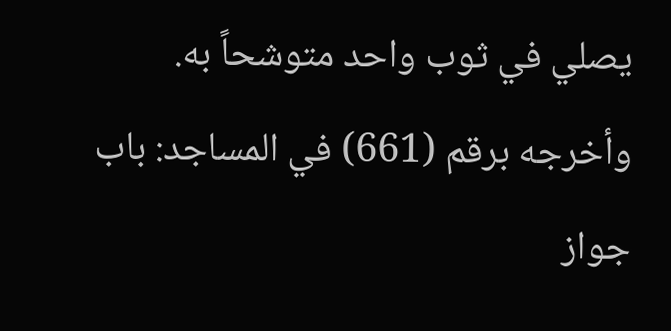يصلي في ثوب واحد متوشحاً به.
وأخرجه برقم (661) في المساجد: باب جواز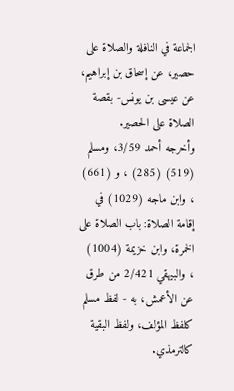الجماعة في النافلة والصلاة على حصير، عن إسحاق بن إبراهيم، عن عيسى بن يونس- بقصة الصلاة على الحصير.
وأخرجه أحمد 3/59، ومسلم (519) (285) ، و (661) ، وابن ماجه (1029) في إقامة الصلاة: باب الصلاة على الخمرة، وابن خزيمة (1004) ، والبيهقي 2/421 من طرق عن الأعمش، به - لفظ مسلم كلفظ المؤلف، ولفظ البقية كالترمذي.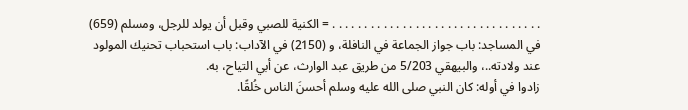. . . . . . . . . . . . . . . . . . . . . . . . . . . . . . . . . = الكنية للصبي وقبل أن يولد للرجل، ومسلم (659) في المساجد: باب جواز الجماعة في النافلة، و (2150) في الآداب: باب استحباب تحنيك المولود عند ولادته..، والبيهقي 5/203 من طريق عبد الوارث، عن أبي التياح، به.
زادوا في أوله: كان النبي صلى الله عليه وسلم أحسنَ الناس خُلقًا.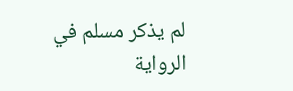لم يذكر مسلم في الرواية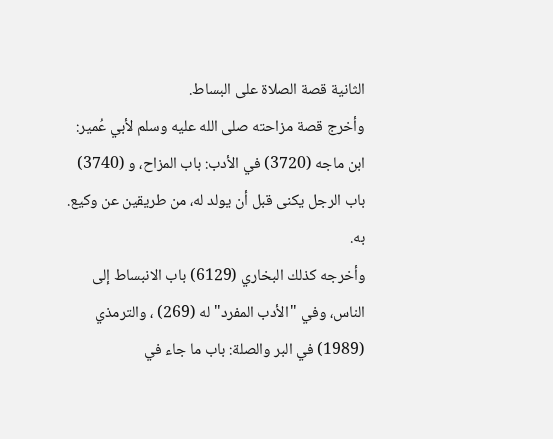الثانية قصة الصلاة على البساط.
وأخرج قصة مزاحته صلى الله عليه وسلم لأبي عُمير: ابن ماجه (3720) في الأدب: باب المزاح، و (3740) باب الرجل يكنى قبل أن يولد له، من طريقين عن وكيع.
به.
وأخرجه كذلك البخاري (6129) باب الانبساط إلى الناس، وفي "الأدب المفرد" له (269) ، والترمذي (1989) في البر والصلة: باب ما جاء في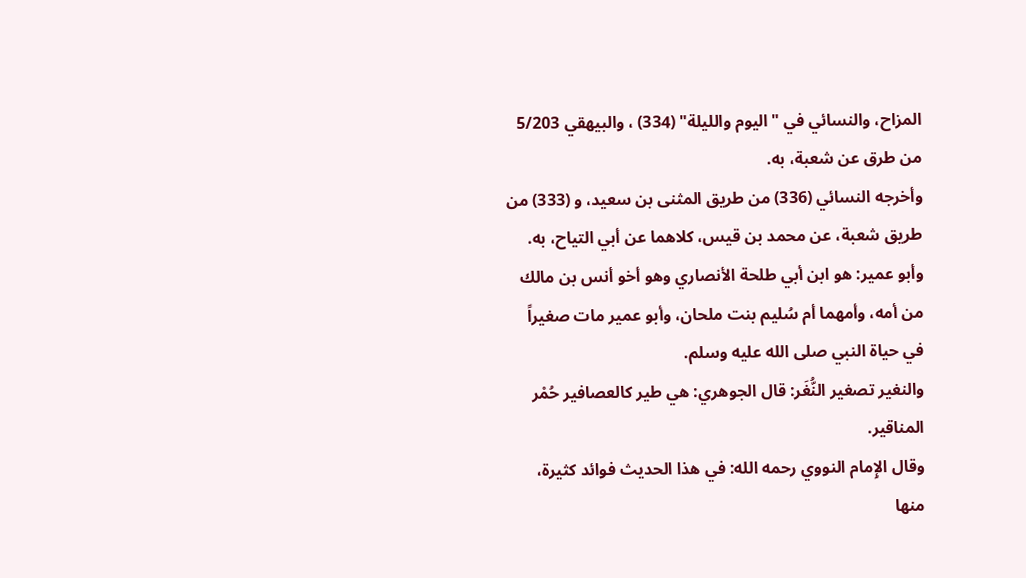المزاح، والنسائي في "اليوم والليلة" (334) ، والبيهقي 5/203 من طرق عن شعبة، به.
وأخرجه النسائي (336) من طريق المثنى بن سعيد، و (333) من طريق شعبة، عن محمد بن قيس، كلاهما عن أبي التياح، به.
وأبو عمير: هو ابن أبي طلحة الأنصاري وهو أخو أنس بن مالك من أمه، وأمهما أم سُليم بنت ملحان، وأبو عمير مات صغيراً في حياة النبي صلى الله عليه وسلم.
والنغير تصغير النُّغَر: قال الجوهري: هي طير كالعصافير حُمْر المناقير.
وقال الإِمام النووي رحمه الله: في هذا الحديث فوائد كثيرة، منها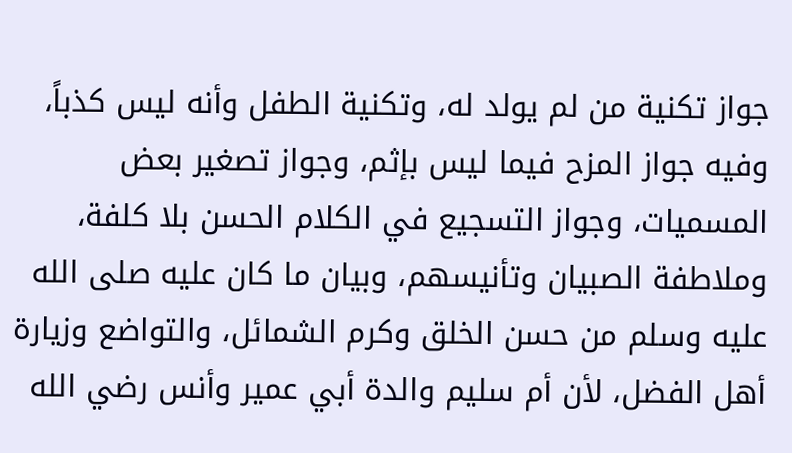جواز تكنية من لم يولد له، وتكنية الطفل وأنه ليس كذباً، وفيه جواز المزح فيما ليس بإثم، وجواز تصغير بعض المسميات، وجواز التسجيع في الكلام الحسن بلا كلفة، وملاطفة الصبيان وتأنيسهم، وبيان ما كان عليه صلى الله عليه وسلم من حسن الخلق وكرم الشمائل، والتواضع وزيارة أهل الفضل، لأن أم سليم والدة أبي عمير وأنس رضي الله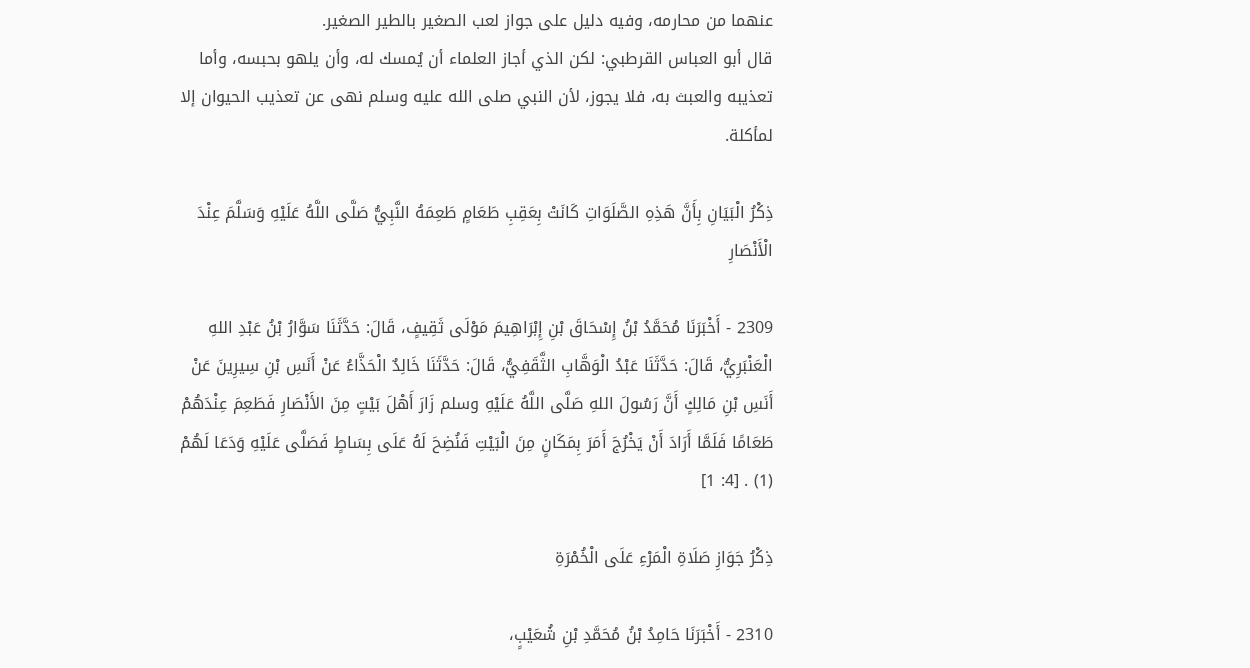عنهما من محارمه، وفيه دليل على جواز لعب الصغير بالطير الصغير.
قال أبو العباس القرطبي: لكن الذي أجاز العلماء أن يُمسك له، وأن يلهو بحبسه، وأما تعذيبه والعبث به، فلا يجوز، لأن النبي صلى الله عليه وسلم نهى عن تعذيب الحيوان إلا لمأكلة.

ذِكْرُ الْبَيَانِ بِأَنَّ هَذِهِ الصَّلَوَاتِ كَانَتْ بِعَقِبِ طَعَامٍ طَعِمَهُ النَّبِيُّ صَلَّى اللَّهُ عَلَيْهِ وَسَلَّمَ عِنْدَ الْأَنْصَارِ

2309 - أَخْبَرَنَا مُحَمَّدُ بْنُ إِسْحَاقَ بْنِ إِبْرَاهِيمَ مَوْلَى ثَقِيفٍ، قَالَ: حَدَّثَنَا سَوَّارُ بْنُ عَبْدِ اللهِ الْعَنْبَرِيُّ، قَالَ: حَدَّثَنَا عَبْدُ الْوَهَّابِ الثَّقَفِيُّ، قَالَ: حَدَّثَنَا خَالِدٌ الْحَذَّاءُ عَنْ أَنَسِ بْنِ سِيرِينَ عَنْ أَنَسِ بْنِ مَالِكٍ أَنَّ رَسُولَ اللهِ صَلَّى اللَّهُ عَلَيْهِ وسلم زَارَ أَهْلَ بَيْتٍ مِنَ الأَنْصَارِ فَطَعِمَ عِنْدَهُمْ طَعَامًا فَلَمَّا أَرَادَ أَنْ يَخْرُجَ أَمَرَ بِمَكَانٍ مِنَ الْبَيْتِ فَنُضِحَ لَهُ عَلَى بِسَاطٍ فَصَلَّى عَلَيْهِ وَدَعَا لَهُمْ (1) . [4: 1]

ذِكْرُ جَوَازِ صَلَاةِ الْمَرْءِ عَلَى الْخُمْرَةِ

2310 - أَخْبَرَنَا حَامِدُ بْنُ مُحَمَّدِ بْنِ شُعَيْبٍ،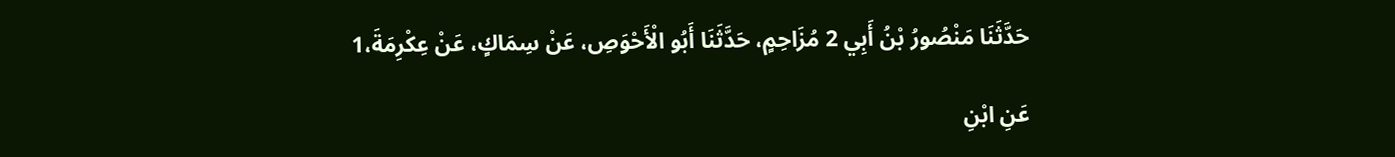حَدَّثَنَا مَنْصُورُ بْنُ أَبِي 2 مُزَاحِمٍ، حَدَّثَنَا أَبُو الْأَحْوَصِ، عَنْ سِمَاكٍ، عَنْ عِكْرِمَةَ،1

عَنِ ابْنِ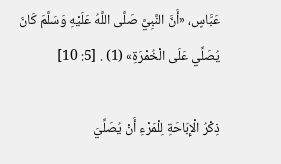عَبَّاسٍ، «أَنَّ النَّبِيَّ صَلَّى اللَّهُ عَلَيْهِ وَسَلَّمَ كَانَ يُصَلِّي عَلَى الْخُمْرَةِ» (1) . [5: 10]

ذِكْرُ الْإِبَاحَةِ لِلْمَرْءِ أَنْ يُصَلِّيَ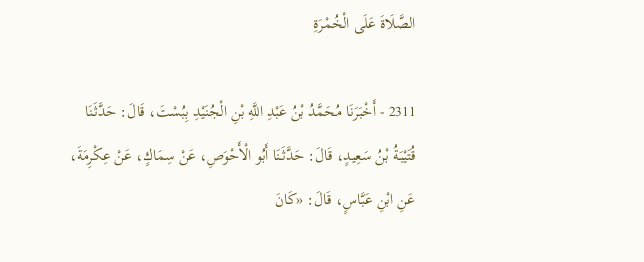الصَّلَاةَ عَلَى الْخُمْرَةِ

2311 - أَخْبَرَنَا مُحَمَّدُ بْنُ عَبْدِ اللَّهِ بْنِ الْجُنَيْدِ بِبُسْتَ، قَالَ: حَدَّثَنَا قُتَيْبَةُ بْنُ سَعِيدٍ، قَالَ: حَدَّثَنَا أَبُو الْأَحْوَصِ، عَنْ سِمَاكٍ، عَنْ عِكْرِمَةَ، عَنِ ابْنِ عَبَّاسٍ، قَالَ: «كَانَ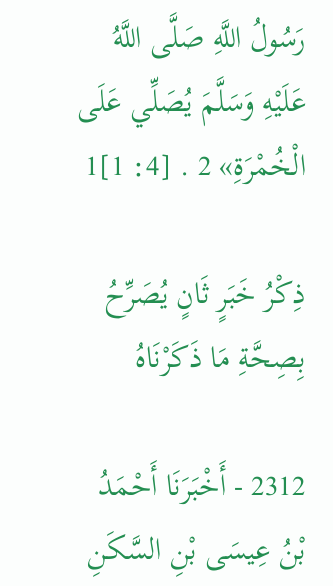رَسُولُ اللَّهِ صَلَّى اللَّهُ عَلَيْهِ وَسَلَّمَ يُصَلِّي عَلَى الْخُمْرَةِ» 2 . [4: 1]1

ذِكْرُ خَبَرٍ ثَانٍ يُصَرِّحُ بِصِحَّةِ مَا ذَكَرْنَاهُ

2312 - أَخْبَرَنَا أَحْمَدُ بْنُ عِيسَى بْنِ السَّكَنِ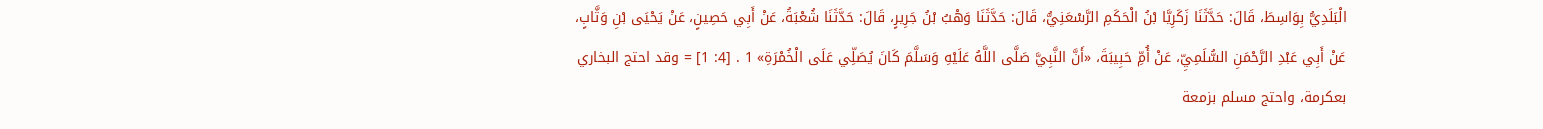الْبَلَدِيُّ بِوَاسِطَ، قَالَ: حَدَّثَنَا زَكَرِيَّا بْنُ الْحَكَمِ الرَّسْعَنِيُّ، قَالَ: حَدَّثَنَا وَهْبُ بْنُ جَرِيرٍ، قَالَ: حَدَّثَنَا شُعْبَةُ، عَنْ أَبِي حَصِينٍ، عَنْ يَحْيَى بْنِ وَثَّابٍ، عَنْ أَبِي عَبْدِ الرَّحْمَنِ السُّلَمِيِّ، عَنْ أُمِّ حَبِيبَةَ، «أَنَّ النَّبِيَّ صَلَّى اللَّهُ عَلَيْهِ وَسَلَّمَ كَانَ يُصَلِّي عَلَى الْخُمْرَةِ» 1 . [4: 1] = وقد احتج البخاري بعكرمة، واحتج مسلم بزمعة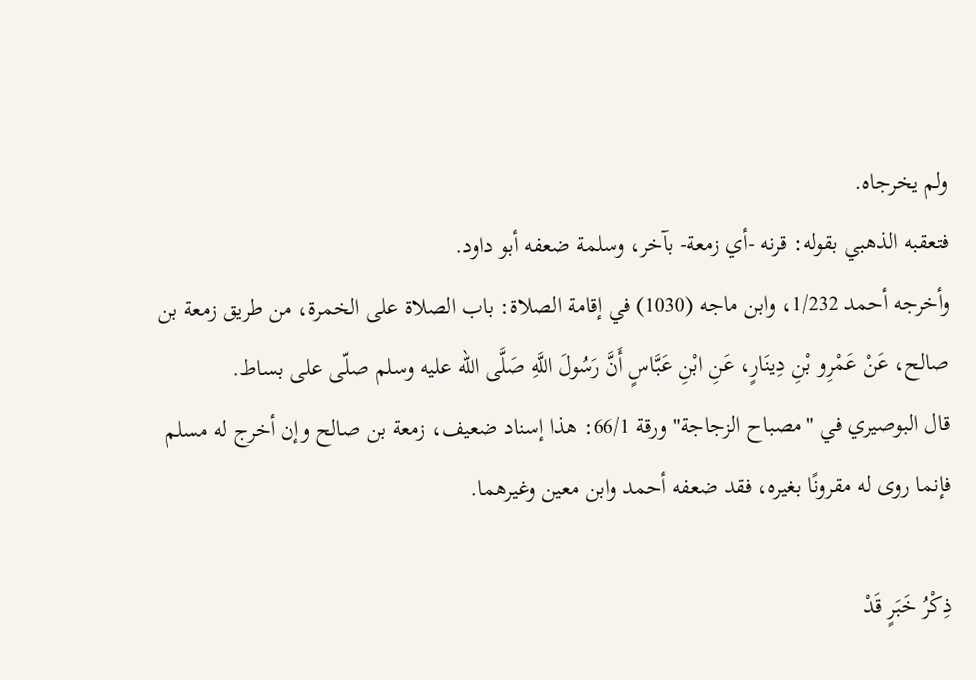ولم يخرجاه.
فتعقبه الذهبي بقوله: قرنه -أي زمعة- بآخر، وسلمة ضعفه أبو داود.
وأخرجه أحمد 1/232، وابن ماجه (1030) في إقامة الصلاة: باب الصلاة على الخمرة، من طريق زمعة بن صالح، عَنْ عَمْرِو بْنِ دِينَارٍ، عَنِ ابْنِ عَبَّاسٍ أَنَّ رَسُولَ اللَّهِ صَلَّى الله عليه وسلم صلّى على بساط.
قال البوصيري في "مصباح الزجاجة" ورقة 66/1: هذا إسناد ضعيف، زمعة بن صالح وإن أخرج له مسلم فإنما روى له مقرونًا بغيره، فقد ضعفه أحمد وابن معين وغيرهما.

ذِكْرُ خَبَرٍ قَدْ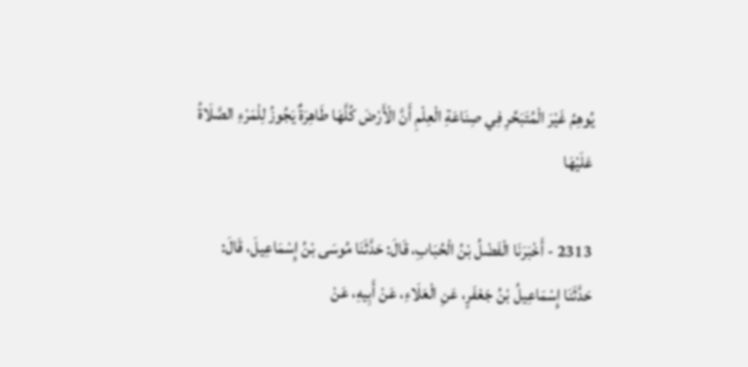يُوهِمُ غَيْرَ الْمُتَبَحِّرِ فِي صِنَاعَةِ الْعِلْمِ أَنَّ الْأَرْضَ كُلَّهَا طَاهِرَةٌ يَجُوزُ لِلْمَرْءِ الصَّلَاةُ عَلَيْهَا

2313 - أَخْبَرَنَا الْفَضْلُ بْنُ الْحُبَابِ، قَالَ: حَدَّثَنَا مُوسَى بْنُ إِسْمَاعِيلَ، قَالَ: حَدَّثَنَا إِسْمَاعِيلُ بْنُ جَعْفَرٍ، عَنِ الْعَلَاءِ، عَنْ أَبِيهِ، عَنْ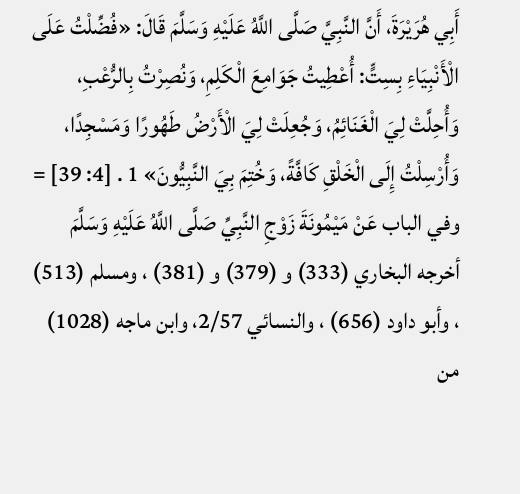أَبِي هُرَيْرَةَ، أَنَّ النَّبِيَّ صَلَّى اللَّهُ عَلَيْهِ وَسَلَّمَ قَالَ: «فُضِّلْتُ عَلَى الْأَنْبِيَاءِ بِسِتٍّ: أُعْطِيتُ جَوَامِعَ الْكَلِمِ، وَنُصِرْتُ بِالرُّعْبِ، وَأُحِلَّتْ لِيَ الْغَنَائِمُ، وَجُعِلَتْ لِيَ الْأَرْضُ طَهُورًا وَمَسْجِدًا، وَأُرْسِلْتُ إِلَى الْخَلْقِ كَافَّةً، وَخُتِمَ بِيَ النَّبِيُّونَ» 1 . [4: 39] = وفي الباب عَنْ مَيْمُونَةَ زَوْجِ النَّبِيِّ صَلَّى اللَّهُ عَلَيْهِ وَسَلَّمَ أخرجه البخاري (333) و (379) و (381) ، ومسلم (513) ، وأبو داود (656) ، والنسائي 2/57، وابن ماجه (1028) من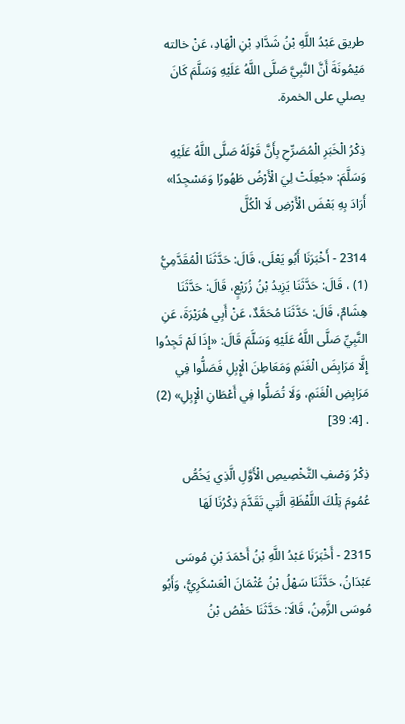طريق عَبْدُ اللَّهِ بْنُ شَدَّادِ بْنِ الْهَادِ، عَنْ خالته مَيْمُونَةَ أَنَّ النَّبِيَّ صَلَّى اللَّهُ عَلَيْهِ وَسَلَّمَ كَانَ يصلي على الخمرة.

ذِكْرُ الْخَبَرِ الْمُصَرِّحِ بِأَنَّ قَوْلَهُ صَلَّى اللَّهُ عَلَيْهِ وَسَلَّمَ: «جُعِلَتْ لِيَ الْأَرْضُ طَهُورًا وَمَسْجِدًا» أَرَادَ بِهِ بَعْضَ الْأَرْضِ لَا الْكُلَّ

2314 - أَخْبَرَنَا أَبُو يَعْلَى، قَالَ: حَدَّثَنَا الْمُقَدَّمِيُّ (1) ، قَالَ: حَدَّثَنَا يَزِيدُ بْنُ زُرَيْعٍ، قَالَ: حَدَّثَنَا هِشَامٌ، قَالَ: حَدَّثَنَا مُحَمَّدٌ، عَنْ أَبِي هُرَيْرَةَ، عَنِ النَّبِيِّ صَلَّى اللَّهُ عَلَيْهِ وَسَلَّمَ قَالَ: «إِذَا لَمْ تَجِدُوا إِلَّا مَرَابِضَ الْغَنَمِ وَمَعَاطِنَ الْإِبِلِ فَصَلُّوا فِي مَرَابِضِ الْغَنَمِ، وَلَا تُصَلُّوا فِي أَعْطَانِ الْإِبِلِ» (2) . [4: 39]

ذِكْرُ وَصْفِ التَّخْصِيصِ الْأَوَّلِ الَّذِي يَخُصُّ عُمُومَ تِلْكَ اللَّفْظَةِ الَّتِي تَقَدَّمَ ذِكْرُنَا لَهَا

2315 - أَخْبَرَنَا عَبْدُ اللَّهِ بْنُ أَحْمَدَ بْنِ مُوسَى عَبْدَانُ، حَدَّثَنَا سَهْلُ بْنُ عُثْمَانَ الْعَسْكَرِيُّ، وَأَبُو مُوسَى الزَّمِنُ، قَالَا: حَدَّثَنَا حَفْصُ بْنُ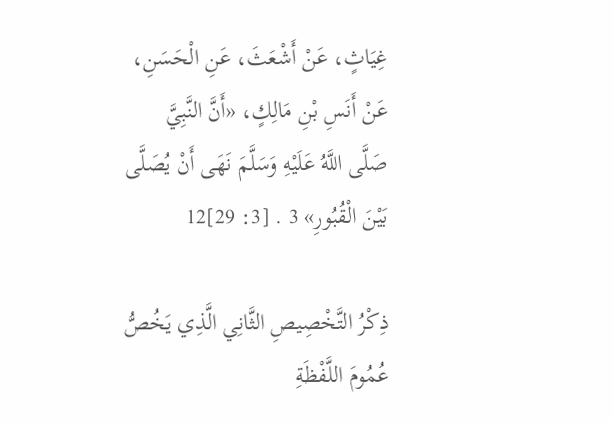غِيَاثٍ، عَنْ أَشْعَثَ، عَنِ الْحَسَنِ، عَنْ أَنَسِ بْنِ مَالِكٍ، «أَنَّ النَّبِيَّ صَلَّى اللَّهُ عَلَيْهِ وَسَلَّمَ نَهَى أَنْ يُصَلَّى بَيْنَ الْقُبُورِ» 3 . [3: 29]12

ذِكْرُ التَّخْصِيصِ الثَّانِي الَّذِي يَخُصُّ عُمُومَ اللَّفْظَةِ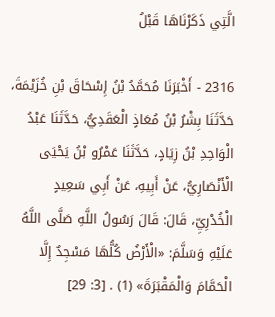الَّتِي ذَكَرْنَاهَا قَبْلُ

2316 - أَخْبَرَنَا مُحَمَّدُ بْنُ إِسْحَاقَ بْنِ خُزَيْمَةَ، حَدَّثَنَا بِشْرُ بْنُ مُعَاذٍ الْعَقَدِيُّ، حَدَّثَنَا عَبْدُ الْوَاحِدِ بْنُ زِيَادٍ، حَدَّثَنَا عَمْرُو بْنُ يَحْيَى الْأَنْصَارِيُّ، عَنْ أَبِيهِ، عَنْ أَبِي سَعِيدٍ الْخُدْرِيِّ، قَالَ: قَالَ رَسُولُ اللَّهِ صَلَّى اللَّهُ عَلَيْهِ وَسَلَّمَ: «الْأَرْضُ كُلُّهَا مَسْجِدٌ إِلَّا الْحَمَّامَ وَالْمَقْبَرَةَ» (1) . [3: 29]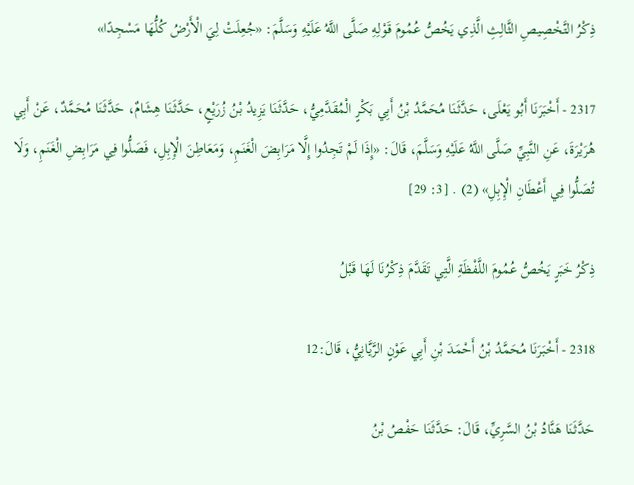ذِكْرُ التَّخْصِيصِ الثَّالِثِ الَّذِي يَخُصُّ عُمُومَ قَوْلِهِ صَلَّى اللَّهُ عَلَيْهِ وَسَلَّمَ: «جُعِلَتْ لِيَ الْأَرْضُ كُلُّهَا مَسْجِدًا»

2317 - أَخْبَرَنَا أَبُو يَعْلَى، حَدَّثَنَا مُحَمَّدُ بْنُ أَبِي بَكْرٍ الْمُقَدَّمِيُّ، حَدَّثَنَا يَزِيدُ بْنُ زُرَيْعٍ، حَدَّثَنَا هِشَامٌ، حَدَّثَنَا مُحَمَّدٌ، عَنْ أَبِي هُرَيْرَةَ، عَنِ النَّبِيِّ صَلَّى اللَّهُ عَلَيْهِ وَسَلَّمَ، قَالَ: «إِذَا لَمْ تَجِدُوا إِلَّا مَرَابِضَ الْغَنَمِ، وَمَعَاطِنَ الْإِبِلِ، فَصَلُّوا فِي مَرَابِضِ الْغَنَمِ، وَلَا تُصَلُّوا فِي أَعْطَانِ الْإِبِلِ» (2) . [3: 29]

ذِكْرُ خَبَرٍ يَخُصُّ عُمُومَ اللَّفْظَةِ الَّتِي تَقَدَّمَ ذِكْرُنَا لَهَا قَبْلُ

2318 - أَخْبَرَنَا مُحَمَّدُ بْنُ أَحْمَدَ بْنِ أَبِي عَوْنٍ الرَّيَّانِيُّ، قَالَ:12

حَدَّثَنَا هَنَّادُ بْنُ السَّرِيِّ، قَالَ: حَدَّثَنَا حَفْصُ بْنُ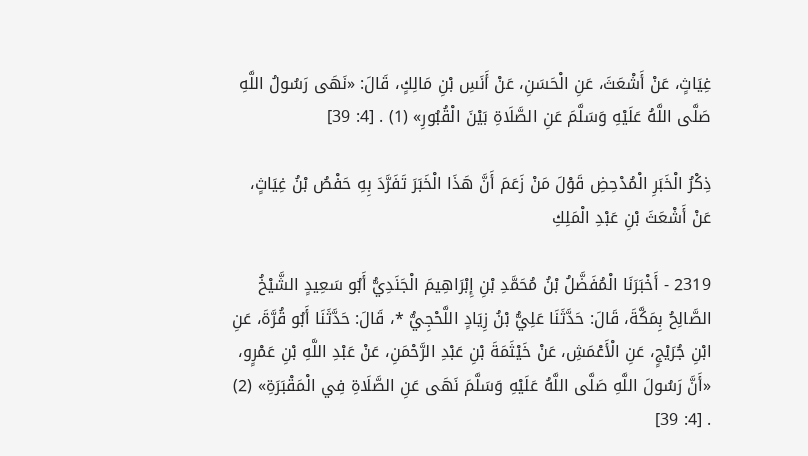غِيَاثٍ، عَنْ أَشْعَثَ، عَنِ الْحَسَنِ، عَنْ أَنَسِ بْنِ مَالِكٍ، قَالَ: «نَهَى رَسُولُ اللَّهِ صَلَّى اللَّهُ عَلَيْهِ وَسَلَّمَ عَنِ الصَّلَاةِ بَيْنَ الْقُبُورِ» (1) . [4: 39]

ذِكْرُ الْخَبَرِ الْمُدْحِضِ قَوْلَ مَنْ زَعَمَ أَنَّ هَذَا الْخَبَرَ تَفَرَّدَ بِهِ حَفْصُ بْنُ غِيَاثٍ، عَنْ أَشْعَثَ بْنِ عَبْدِ الْمَلِكِ

2319 - أَخْبَرَنَا الْمُفَضَّلُ بْنُ مُحَمَّدِ بْنِ إِبْرَاهِيمَ الْجَنَدِيُّ أَبُو سَعِيدٍ الشَّيْخُ الصَّالِحُ بِمَكَّةَ، قَالَ: حَدَّثَنَا عَلِيُّ بْنُ زِيَادٍ اللَّحْجِيُّ *، قَالَ: حَدَّثَنَا أَبُو قُرَّةَ، عَنِ ابْنِ جُرَيْجٍ، عَنِ الْأَعْمَشِ، عَنْ خَيْثَمَةَ بْنِ عَبْدِ الرَّحْمَنِ، عَنْ عَبْدِ اللَّهِ بْنِ عَمْرٍو، «أَنَّ رَسُولَ اللَّهِ صَلَّى اللَّهُ عَلَيْهِ وَسَلَّمَ نَهَى عَنِ الصَّلَاةِ فِي الْمَقْبَرَةِ» (2) . [4: 39]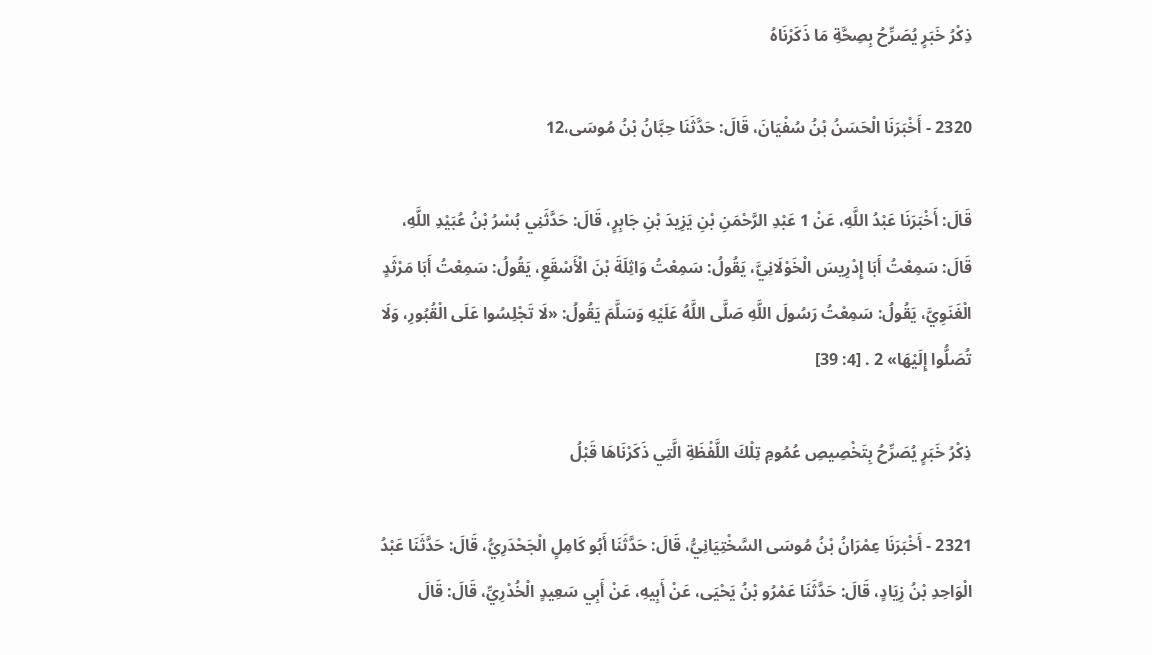ذِكْرُ خَبَرٍ يُصَرِّحُ بِصِحَّةِ مَا ذَكَرْنَاهُ

2320 - أَخْبَرَنَا الْحَسَنُ بْنُ سُفْيَانَ، قَالَ: حَدَّثَنَا حِبَّانُ بْنُ مُوسَى،12

قَالَ: أَخْبَرَنَا عَبْدُ اللَّهِ، عَنْ 1 عَبْدِ الرَّحْمَنِ بْنِ يَزِيدَ بْنِ جَابِرٍ، قَالَ: حَدَّثَنِي بُسْرُ بْنُ عُبَيْدِ اللَّهِ، قَالَ: سَمِعْتُ أَبَا إِدْرِيسَ الْخَوْلَانِيَّ، يَقُولُ: سَمِعْتُ وَاثِلَةَ بْنَ الْأَسْقَعِ، يَقُولُ: سَمِعْتُ أَبَا مَرْثَدٍ الْغَنَوِيَّ، يَقُولُ: سَمِعْتُ رَسُولَ اللَّهِ صَلَّى اللَّهُ عَلَيْهِ وَسَلَّمَ يَقُولُ: «لَا تَجْلِسُوا عَلَى الْقُبُورِ، وَلَا تُصَلُّوا إِلَيْهَا» 2 . [4: 39]

ذِكْرُ خَبَرٍ يُصَرِّحُ بِتَخْصِيصِ عُمُومِ تِلْكَ اللَّفْظَةِ الَّتِي ذَكَرْنَاهَا قَبْلُ

2321 - أَخْبَرَنَا عِمْرَانُ بْنُ مُوسَى السَّخْتِيَانِيُّ، قَالَ: حَدَّثَنَا أَبُو كَامِلٍ الْجَحْدَرِيُّ، قَالَ: حَدَّثَنَا عَبْدُ الْوَاحِدِ بْنُ زِيَادٍ، قَالَ: حَدَّثَنَا عَمْرُو بْنُ يَحْيَى، عَنْ أَبِيهِ، عَنْ أَبِي سَعِيدٍ الْخُدْرِيِّ، قَالَ: قَالَ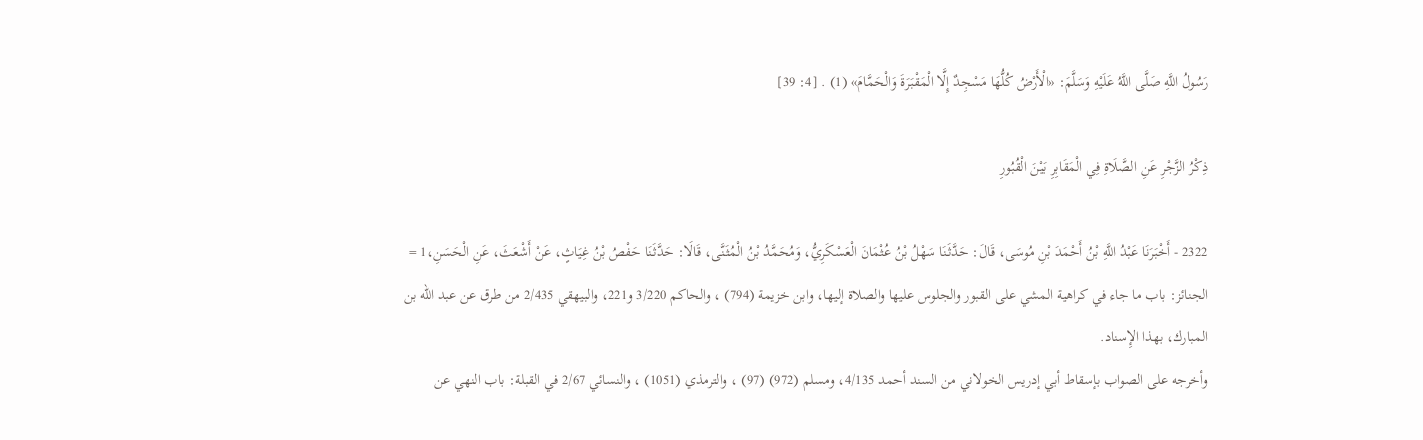رَسُولُ اللَّهِ صَلَّى اللَّهُ عَلَيْهِ وَسَلَّمَ: «الْأَرْضُ كُلُّهَا مَسْجِدٌ إِلَّا الْمَقْبَرَةَ وَالْحَمَّامَ» (1) . [4: 39]

ذِكْرُ الزَّجْرِ عَنِ الصَّلَاةِ فِي الْمَقَابِرِ بَيْنَ الْقُبُورِ

2322 - أَخْبَرَنَا عَبْدُ اللَّهِ بْنُ أَحْمَدَ بْنِ مُوسَى، قَالَ: حَدَّثَنَا سَهْلُ بْنُ عُثْمَانَ الْعَسْكَرِيُّ، وَمُحَمَّدُ بْنُ الْمُثَنَّى، قَالَا: حَدَّثَنَا حَفْصُ بْنُ غِيَاثٍ، عَنْ أَشْعَثَ، عَنِ الْحَسَنِ،1 = الجنائز: باب ما جاء في كراهية المشي على القبور والجلوس عليها والصلاة إليها، وابن خزيمة (794) ، والحاكم 3/220 و221، والبيهقي 2/435 من طرق عن عبد الله بن المبارك، بهذا الإِسناد.
وأخرجه على الصواب بإسقاط أبي إدريس الخولاني من السند أحمد 4/135، ومسلم (972) (97) ، والترمذي (1051) ، والنسائي 2/67 في القبلة: باب النهي عن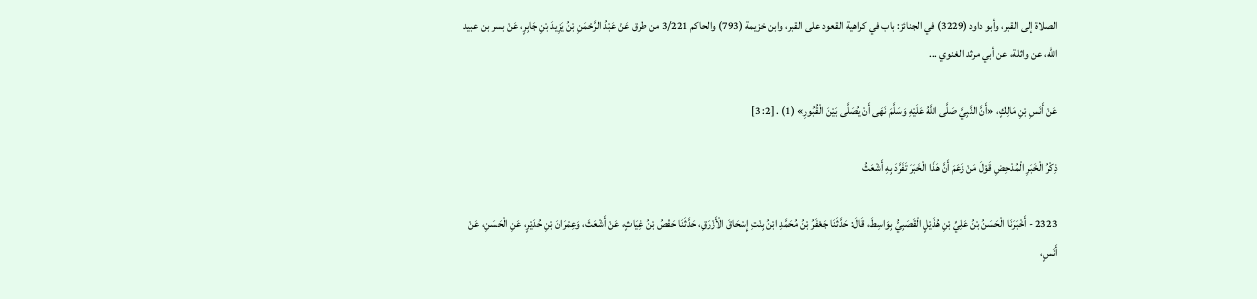الصلاة إلى القبر، وأبو داود (3229) في الجنائز: باب في كراهية القعود على القبر، وابن خزيمة (793) والحاكم 3/221 من طرق عَنْ عَبْدُ الرَّحْمَنِ بْنُ يَزِيدَ بْنِ جَابِرٍ، عَنْ بسر بن عبيد الله، عن واثلة، عن أبي مرثد الغنوي ...

عَنْ أَنَسِ بْنِ مَالِكٍ، «أَنَّ النَّبِيَّ صَلَّى اللَّهُ عَلَيْهِ وَسَلَّمَ نَهَى أَنْ يُصَلَّى بَيْنَ الْقُبُورِ» (1) . [2: 3]

ذِكْرُ الْخَبَرِ الْمُدْحِضِ قَوْلَ مَنْ زَعَمَ أَنَّ هَذَا الْخَبَرَ تَفَرَّدَ بِهِ أَشْعَثُ

2323 - أَخْبَرَنَا الْحَسَنُ بْنُ عَلِيِّ بْنِ هُذَيْلٍ الْقَصَبِيُّ بِوَاسِطَ، قَالَ: حَدَّثَنَا جَعْفَرُ بْنُ مُحَمَّدِ ابْنُ بِنْتِ إِسْحَاقَ الْأَزْرَقِ، حَدَّثَنَا حَفْصُ بْنُ غِيَاثٍ، عَنْ أَشْعَثَ، وَعِمْرَانَ بْنِ حُدَيْرٍ، عَنِ الْحَسَنِ، عَنْ أَنَسٍ،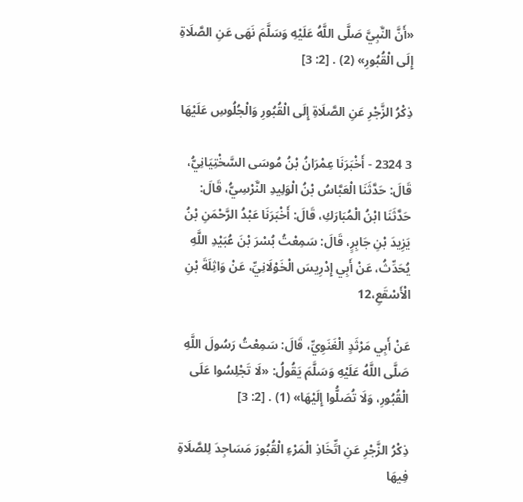«أَنَّ النَّبِيَّ صَلَّى اللَّهُ عَلَيْهِ وَسَلَّمَ نَهَى عَنِ الصَّلَاةِ إِلَى الْقُبُورِ» (2) . [2: 3]

ذِكْرُ الزَّجْرِ عَنِ الصَّلَاةِ إِلَى الْقُبُورِ وَالْجُلُوسِ عَلَيْهَا

3 2324 - أَخْبَرَنَا عِمْرَانُ بْنُ مُوسَى السَّخْتِيَانِيُّ، قَالَ: حَدَّثَنَا الْعَبَّاسُ بْنُ الْوَلِيدِ النَّرْسِيُّ، قَالَ: حَدَّثَنَا ابْنُ الْمُبَارَكِ، قَالَ: أَخْبَرَنَا عَبْدُ الرَّحْمَنِ بْنُ يَزِيدَ بْنِ جَابِرٍ، قَالَ: سَمِعْتُ بُسْرَ بْنَ عُبَيْدِ اللَّهِ يُحَدِّثُ، عَنْ أَبِي إِدْرِيسَ الْخَوْلَانِيِّ، عَنْ وَاثِلَةَ بْنِ الْأَسْقَعِ،12

عَنْ أَبِي مَرْثَدٍ الْغَنَوِيِّ، قَالَ: سَمِعْتُ رَسُولَ اللَّهِ صَلَّى اللَّهُ عَلَيْهِ وَسَلَّمَ يَقُولُ: «لَا تَجْلِسُوا عَلَى الْقُبُورِ، وَلَا تُصَلُّوا إِلَيْهَا» (1) . [2: 3]

ذِكْرُ الزَّجْرِ عَنِ اتِّخَاذِ الْمَرْءِ الْقُبُورَ مَسَاجِدَ لِلصَّلَاةِ فِيهَا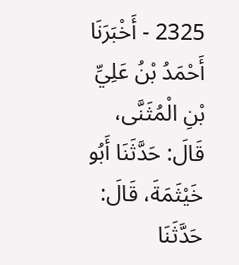2325 - أَخْبَرَنَا أَحْمَدُ بْنُ عَلِيِّ بْنِ الْمُثَنَّى، قَالَ: حَدَّثَنَا أَبُو خَيْثَمَةَ، قَالَ: حَدَّثَنَا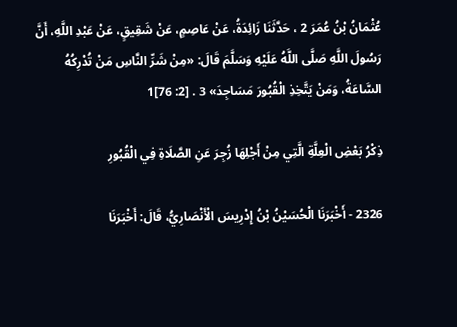عُثْمَانُ بْنُ عُمَرَ 2 ، حَدَّثَنَا زَائِدَةُ، عَنْ عَاصِمٍ، عَنْ شَقِيقٍ، عَنْ عَبْدِ اللَّهِ، أَنَّ رَسُولَ اللَّهِ صَلَّى اللَّهُ عَلَيْهِ وَسَلَّمَ قَالَ: «مِنْ شَرِّ النَّاسِ مَنْ تُدْرِكُهُ السَّاعَةُ، وَمَنْ يَتَّخِذِ الْقُبُورَ مَسَاجِدَ» 3 . [2: 76]1

ذِكْرُ بَعْضِ الْعِلَّةِ الَّتِي مِنْ أَجْلِهَا زُجِرَ عَنِ الصَّلَاةِ فِي الْقُبُورِ

2326 - أَخْبَرَنَا الْحُسَيْنُ بْنُ إِدْرِيسَ الْأَنْصَارِيُّ، قَالَ: أَخْبَرَنَا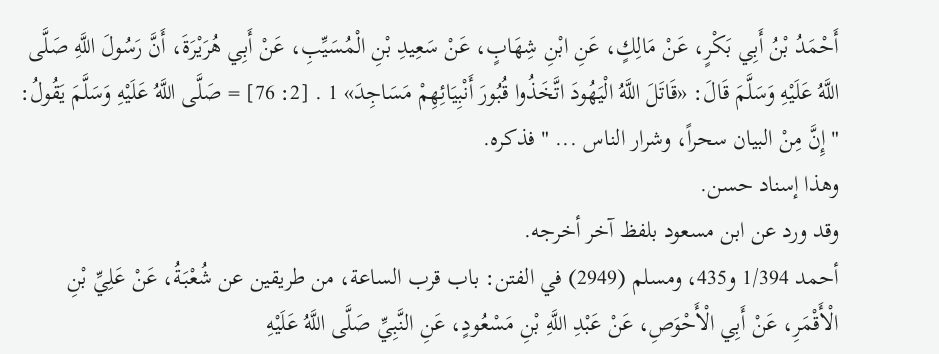أَحْمَدُ بْنُ أَبِي بَكْرٍ، عَنْ مَالِكٍ، عَنِ ابْنِ شِهَابٍ، عَنْ سَعِيدِ بْنِ الْمُسَيِّبِ، عَنْ أَبِي هُرَيْرَةَ، أَنَّ رَسُولَ اللَّهِ صَلَّى اللَّهُ عَلَيْهِ وَسَلَّمَ قَالَ: «قَاتَلَ اللَّهُ الْيَهُودَ اتَّخَذُوا قُبُورَ أَنْبِيَائِهِمْ مَسَاجِدَ» 1 . [2: 76] = صَلَّى اللَّهُ عَلَيْهِ وَسَلَّمَ يَقُولُ: "إِنَّ مِنْ البيان سحراً، وشرار الناس ... " فذكره.
وهذا إسناد حسن.
وقد ورد عن ابن مسعود بلفظ آخر أخرجه.
أحمد 1/394 و435، ومسلم (2949) في الفتن: باب قرب الساعة، من طريقين عن شُعْبَةُ، عَنْ عَلِيِّ بْنِ الْأَقْمَرِ، عَنْ أَبِي الْأَحْوَصِ، عَنْ عَبْدِ اللَّهِ بْنِ مَسْعُودٍ، عَنِ النَّبِيِّ صَلَّى اللَّهُ عَلَيْهِ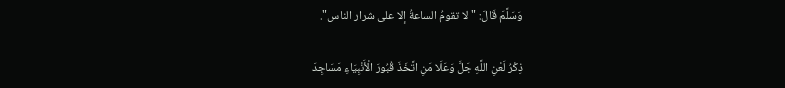وَسَلَّمَ قَالَ: "لا تقومُ الساعةُ إلا على شرار الناس".

ذِكْرُ لَعْنِ اللَّهِ جَلَّ وَعَلَا مَنِ اتَّخَذَ قُبُورَ الْأَنْبِيَاءِ مَسَاجِدَ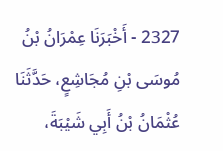2327 - أَخْبَرَنَا عِمْرَانُ بْنُ مُوسَى بْنِ مُجَاشِعٍ، حَدَّثَنَا عُثْمَانُ بْنُ أَبِي شَيْبَةَ،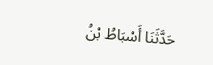حَدَّثَنَا أَسْبَاطُ بْنُ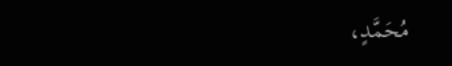مُحَمَّدٍ،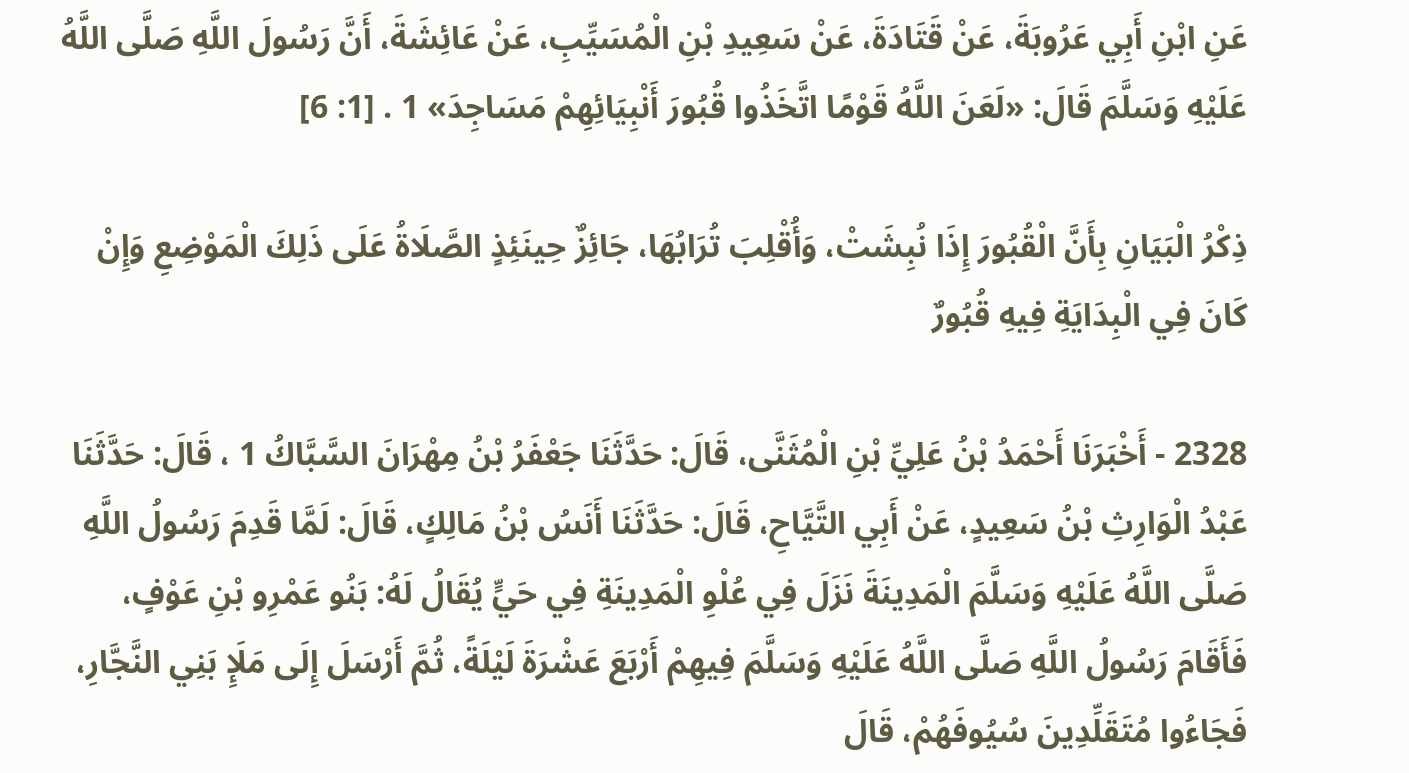عَنِ ابْنِ أَبِي عَرُوبَةَ، عَنْ قَتَادَةَ، عَنْ سَعِيدِ بْنِ الْمُسَيِّبِ، عَنْ عَائِشَةَ، أَنَّ رَسُولَ اللَّهِ صَلَّى اللَّهُ عَلَيْهِ وَسَلَّمَ قَالَ: «لَعَنَ اللَّهُ قَوْمًا اتَّخَذُوا قُبُورَ أَنْبِيَائِهِمْ مَسَاجِدَ» 1 . [1: 6]

ذِكْرُ الْبَيَانِ بِأَنَّ الْقُبُورَ إِذَا نُبِشَتْ، وَأُقْلِبَ تُرَابُهَا، جَائِزٌ حِينَئِذٍ الصَّلَاةُ عَلَى ذَلِكَ الْمَوْضِعِ وَإِنْ كَانَ فِي الْبِدَايَةِ فِيهِ قُبُورٌ

2328 - أَخْبَرَنَا أَحْمَدُ بْنُ عَلِيِّ بْنِ الْمُثَنَّى، قَالَ: حَدَّثَنَا جَعْفَرُ بْنُ مِهْرَانَ السَّبَّاكُ 1 ، قَالَ: حَدَّثَنَا عَبْدُ الْوَارِثِ بْنُ سَعِيدٍ، عَنْ أَبِي التَّيَّاحِ، قَالَ: حَدَّثَنَا أَنَسُ بْنُ مَالِكٍ، قَالَ: لَمَّا قَدِمَ رَسُولُ اللَّهِ صَلَّى اللَّهُ عَلَيْهِ وَسَلَّمَ الْمَدِينَةَ نَزَلَ فِي عُلْوِ الْمَدِينَةِ فِي حَيٍّ يُقَالُ لَهُ: بَنُو عَمْرِو بْنِ عَوْفٍ، فَأَقَامَ رَسُولُ اللَّهِ صَلَّى اللَّهُ عَلَيْهِ وَسَلَّمَ فِيهِمْ أَرْبَعَ عَشْرَةَ لَيْلَةً، ثُمَّ أَرْسَلَ إِلَى مَلَإِ بَنِي النَّجَّارِ، فَجَاءُوا مُتَقَلِّدِينَ سُيُوفَهُمْ، قَالَ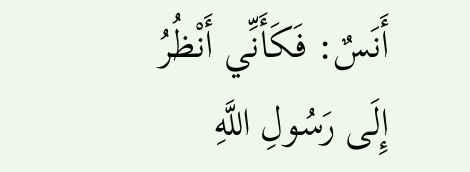أَنَسٌ: فَكَأَنِّي أَنْظُرُ إِلَى رَسُولِ اللَّهِ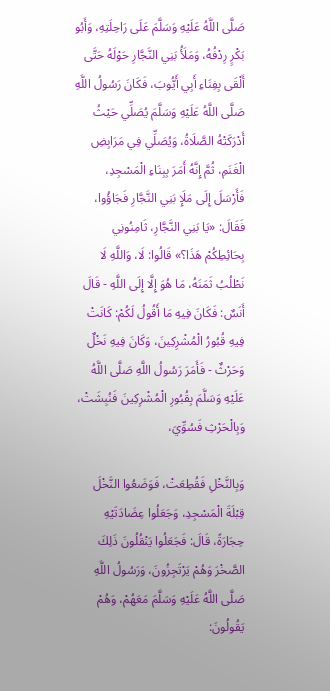صَلَّى اللَّهُ عَلَيْهِ وَسَلَّمَ عَلَى رَاحِلَتِهِ، وَأَبُو بَكْرٍ رِدْفُهُ، وَمَلَأُ بَنِي النَّجَّارِ حَوْلَهُ حَتَّى أَلْقَى بِفِنَاءِ أَبِي أَيُّوبَ، فَكَانَ رَسُولُ اللَّهِ صَلَّى اللَّهُ عَلَيْهِ وَسَلَّمَ يُصَلِّي حَيْثُ أَدْرَكَتْهُ الصَّلَاةُ، وَيُصَلِّي فِي مَرَابِضِ الْغَنَمِ، ثُمَّ إِنَّهُ أَمَرَ بِبِنَاءِ الْمَسْجِدِ، فَأَرْسَلَ إِلَى مَلَإِ بَنِي النَّجَّارِ فَجَاؤُوا، فَقَالَ: «يَا بَنِي النَّجَّارِ، ثَامِنُونِي بِحَائِطِكُمْ هَذَا؟» قَالُوا: لَا، وَاللَّهِ لَا نَطْلُبُ ثَمَنَهُ، مَا هُوَ إِلَّا إِلَى اللَّهِ - قَالَ أَنَسٌ: فَكَانَ فِيهِ مَا أَقُولُ لَكُمْ: كَانَتْ فِيهِ قُبُورُ الْمُشْرِكِينَ، وَكَانَ فِيهِ نَخْلٌ وَحَرْثٌ - فَأَمَرَ رَسُولُ اللَّهِ صَلَّى اللَّهُ عَلَيْهِ وَسَلَّمَ بِقُبُورِ الْمُشْرِكِينَ فَنُبِشَتْ، وَبِالْحَرْثِ فَسُوِّيَ،

وَبِالنَّخْلِ فَقُطِعَتْ، فَوَضَعُوا النَّخْلَ قِبْلَةَ الْمَسْجِدِ، وَجَعَلُوا عِضَادَتَيْهِ حِجَارَةً، قَالَ: فَجَعَلُوا يَنْقُلُونَ ذَلِكَ الصَّخْرَ وَهُمْ يَرْتَجِزُونَ، وَرَسُولُ اللَّهِ صَلَّى اللَّهُ عَلَيْهِ وَسَلَّمَ مَعَهُمْ، وَهُمْ يَقُولُونَ: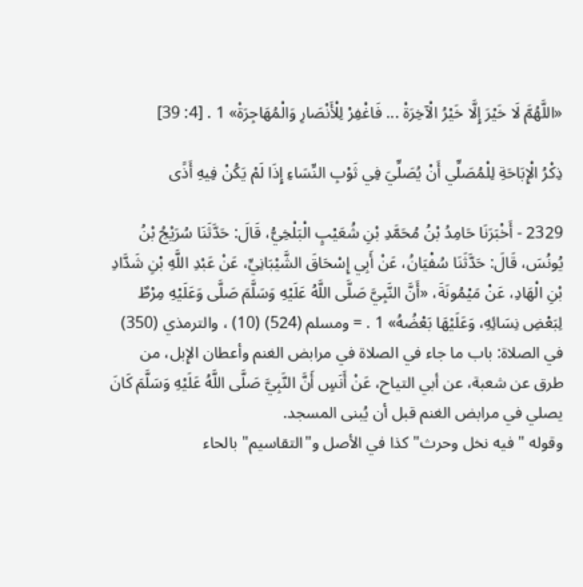«اللَّهُمَّ لَا خَيْرَ إِلَّا خَيْرُ الْآخِرَةْ ... فَاغْفِرْ لِلْأَنْصَارِ وَالْمُهَاجِرَةْ» 1 . [4: 39]

ذِكْرُ الْإِبَاحَةِ لِلْمُصَلِّي أَنْ يُصَلِّيَ فِي ثَوْبِ النِّسَاءِ إِذَا لَمْ يَكُنْ فِيهِ أَذًى

2329 - أَخْبَرَنَا حَامِدُ بْنُ مُحَمَّدِ بْنِ شُعَيْبٍ الْبَلْخِيُّ، قَالَ: حَدَّثَنَا سُرَيْجُ بْنُ يُونُسَ، قَالَ: حَدَّثَنَا سُفْيَانُ، عَنْ أَبِي إِسْحَاقَ الشَّيْبَانِيِّ، عَنْ عَبْدِ اللَّهِ بْنِ شَدَّادِ بْنِ الْهَادِ، عَنْ مَيْمُونَةَ، «أَنَّ النَّبِيَّ صَلَّى اللَّهُ عَلَيْهِ وَسَلَّمَ صَلَّى وَعَلَيْهِ مِرْطٌ لِبَعْضِ نِسَائِهِ، وَعَلَيْهَا بَعْضُهُ» 1 . = ومسلم (524) (10) ، والترمذي (350) في الصلاة: باب ما جاء في الصلاة في مرابض الغنم وأعطان الإِبل، من طرق عن شعبة، عن أبي التياح، عَنْ أَنَسٍ أَنَّ النَّبِيَّ صَلَّى اللَّهُ عَلَيْهِ وَسَلَّمَ كَانَ يصلي في مرابض الغنم قبل أن يُبنى المسجد.
وقوله "فيه نخل وحرث" كذا في الأصل و"التقاسيم" بالحاء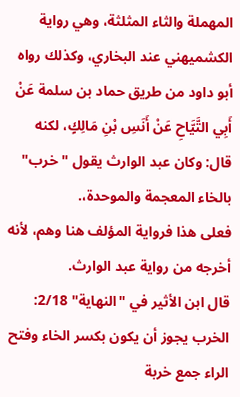المهملة والثاء المثلثة، وهي رواية الكشميهني عند البخاري، وكذلك رواه أبو داود من طريق حماد بن سلمة عَنْ أَبِي التَّيَّاحِ عَنْ أَنَسِ بْنِ مَالِكٍ، لكنه قال: وكان عبد الوارث يقول "خرب" بالخاء المعجمة والموحدة،.
فعلى هذا فرواية المؤلف هنا وهم، لأنه أخرجه من رواية عبد الوارث.
قال ابن الأثير في "النهاية" 2/18: الخرب يجوز أن يكون بكسر الخاء وفتح الراء جمع خربة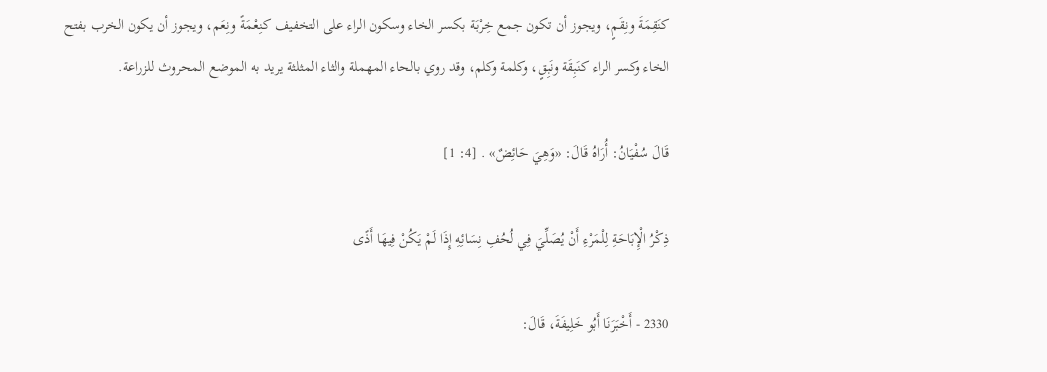كنَقِمَةَ ونِقَمٍ، ويجوز أن تكون جمع خِرْبَة بكسر الخاء وسكون الراء على التخفيف كنِعْمَةً ونِعَم، ويجوز أن يكون الخرب بفتح الخاء وكسر الراء كنَبِقَة ونَبِقٍ، وكلمة وكلم، وقد روي بالحاء المهملة والثاء المثلثة يريد به الموضع المحروث للزراعة.

قَالَ سُفْيَانُ: أُرَاهُ قَالَ: «وَهِيَ حَائِضٌ» . [4: 1]

ذِكْرُ الْإِبَاحَةِ لِلْمَرْءِ أَنْ يُصَلِّيَ فِي لُحُفِ نِسَائِهِ إِذَا لَمْ يَكُنْ فِيهَا أَذًى

2330 - أَخْبَرَنَا أَبُو خَلِيفَةَ، قَالَ: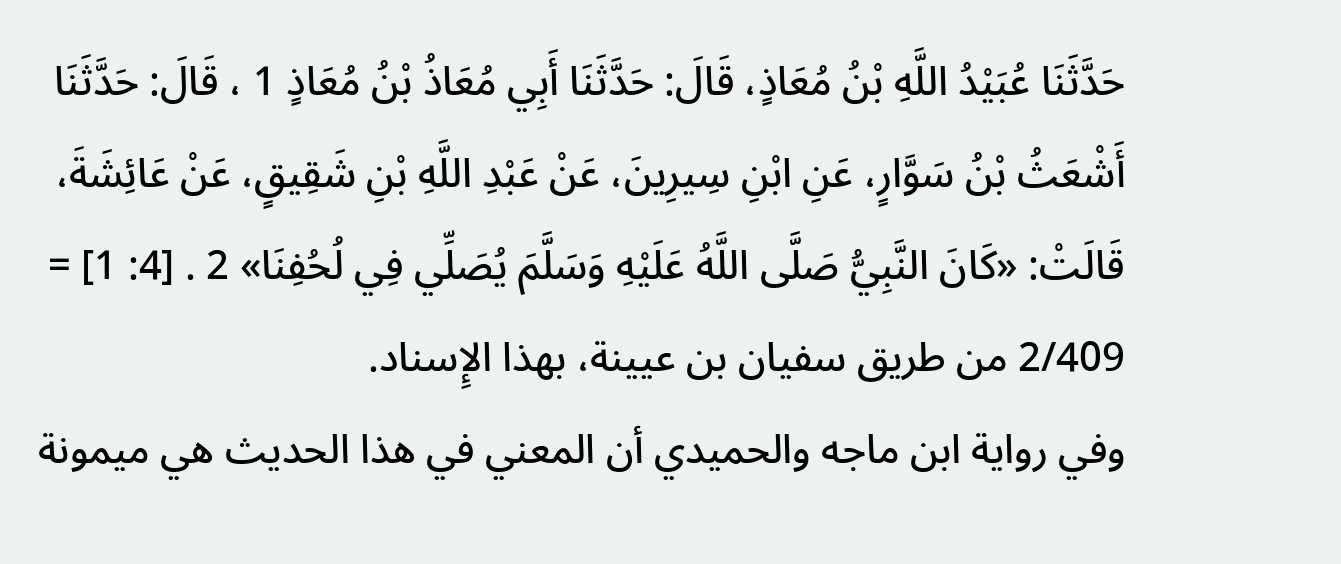حَدَّثَنَا عُبَيْدُ اللَّهِ بْنُ مُعَاذٍ، قَالَ: حَدَّثَنَا أَبِي مُعَاذُ بْنُ مُعَاذٍ 1 ، قَالَ: حَدَّثَنَا أَشْعَثُ بْنُ سَوَّارٍ، عَنِ ابْنِ سِيرِينَ، عَنْ عَبْدِ اللَّهِ بْنِ شَقِيقٍ، عَنْ عَائِشَةَ، قَالَتْ: «كَانَ النَّبِيُّ صَلَّى اللَّهُ عَلَيْهِ وَسَلَّمَ يُصَلِّي فِي لُحُفِنَا» 2 . [4: 1] = 2/409 من طريق سفيان بن عيينة، بهذا الإِسناد.
وفي رواية ابن ماجه والحميدي أن المعني في هذا الحديث هي ميمونة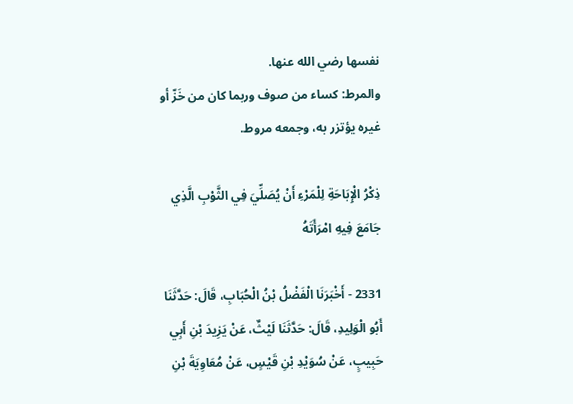نفسها رضي الله عنها.
والمرط: كساء من صوف وربما كان من خَزّ أو غيره يؤتزر به، وجمعه مروط.

ذِكْرُ الْإِبَاحَةِ لِلْمَرْءِ أَنْ يُصَلِّيَ فِي الثَّوْبِ الَّذِي جَامَعَ فِيهِ امْرَأَتَهُ

2331 - أَخْبَرَنَا الْفَضْلُ بْنُ الْحُبَابِ، قَالَ: حَدَّثَنَا أَبُو الْوَلِيدِ، قَالَ: حَدَّثَنَا لَيْثٌ، عَنْ يَزِيدَ بْنِ أَبِي حَبِيبٍ، عَنْ سُوَيْدِ بْنِ قَيْسٍ، عَنْ مُعَاوِيَةَ بْنِ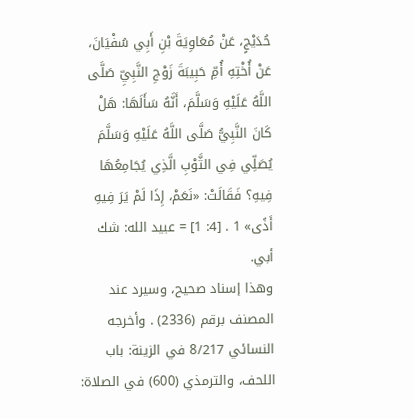حُدَيْجٍ، عَنْ مُعَاوِيَةَ بْنِ أَبِي سُفْيَانَ، عَنْ أُخْتِهِ أُمِّ حَبِيبَةَ زَوْجِ النَّبِيِّ صَلَّى اللَّهُ عَلَيْهِ وَسَلَّمَ، أَنَّهُ سَأَلَهَا: هَلْ كَانَ النَّبِيُّ صَلَّى اللَّهُ عَلَيْهِ وَسَلَّمَ يُصَلِّي فِي الثَّوْبِ الَّذِي يُجَامِعُهَا فِيهِ؟ فَقَالَتْ: «نَعَمْ، إِذَا لَمْ يَرَ فِيهِ أَذًى» 1 . [4: 1] = عبيد الله: شك أبي.
وهذا إسناد صحيح، وسيرد عند المصنف برقم (2336) . وأخرجه النسائي 8/217 في الزينة: باب اللحف، والترمذي (600) في الصلاة: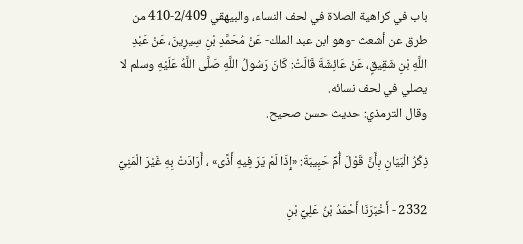باب في كراهية الصلاة في لحف النساء، والبيهقي 2/409-410 من طرق عن أشعث -وهو ابن عبد الملك- عَنْ مُحَمَّدِ بْنِ سِيرِينَ، عَنْ عَبْدِ اللَّهِ بْنِ شَقِيقٍ، عَنْ عَائِشَةَ قَالَتْ: كَانَ رَسُولُ اللَّهِ صَلَّى اللَّهُ عَلَيْهِ وسلم لا يصلي في لحف نسائه.
وقال الترمذي: حديث حسن صحيح.

ذِكْرُ الْبَيَانِ بِأَنَّ قَوْلَ أُمِّ حَبِيبَةَ: «إِذَا لَمْ يَرَ فِيهِ أَذًى» ، أَرَادَتْ بِهِ غَيْرَ الْمَنِيِّ

2332 - أَخْبَرَنَا أَحْمَدُ بْنُ عَلِيِّ بْنِ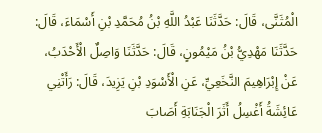الْمُثَنَّى، قَالَ: حَدَّثَنَا عَبْدُ اللَّهِ بْنُ مُحَمَّدِ بْنِ أَسْمَاءَ، قَالَ: حَدَّثَنَا مَهْدِيُّ بْنُ مَيْمُونٍ، قَالَ: حَدَّثَنَا وَاصِلٌ الْأَحْدَبُ، عَنْ إِبْرَاهِيمَ النَّخَعِيِّ، عَنِ الْأَسْوَدِ بْنِ يَزِيدَ، قَالَ: رَأَتْنِي عَائِشَةُ أَغْسِلُ أَثَرَ الْجَنَابَةِ أَصَابَ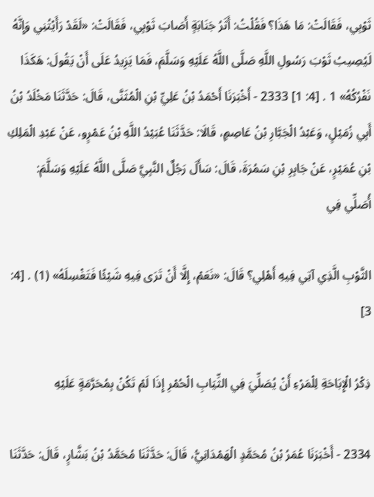ثَوْبِي، فَقَالَتْ: مَا هَذَا؟ فَقُلْتُ: أَثَرُ جَنَابَةٍ أَصَابَ ثَوْبِي، فَقَالَتْ: «لَقَدْ رَأَيْتُنِي وَإِنَّهُ لَيُصِيبُ ثَوْبَ رَسُولِ اللَّهِ صَلَّى اللَّهُ عَلَيْهِ وَسَلَّمَ، فَمَا يَزِيدُ عَلَى أَنْ يَقُولَ: هَكَذَا نَفْرُكُهُ» 1 . [4: 1] 2333 - أَخْبَرَنَا أَحْمَدُ بْنُ عَلِيِّ بْنِ الْمُثَنَّى، قَالَ: حَدَّثَنَا مَخْلَدُ بْنُ أَبِي زُمَيْلٍ، وَعَبْدُ الْجَبَّارِ بْنُ عَاصِمٍ، قَالَا: حَدَّثَنَا عُبَيْدُ اللَّهِ بْنُ عَمْرٍو، عَنْ عَبْدِ الْمَلِكِ بْنِ عُمَيْرٍ، عَنْ جَابِرِ بْنِ سَمُرَةَ، قَالَ: سَأَلَ رَجُلٌ النَّبِيَّ صَلَّى اللَّهُ عَلَيْهِ وَسَلَّمَ: أُصَلِّي فِي

الثَّوْبِ الَّذِي آتِي فِيهِ أَهْلِي؟ قَالَ: «نَعَمْ، إِلَّا أَنْ تَرَى فِيهِ شَيْئًا فَتَغْسِلَهُ» (1) . [4: 3]

ذِكْرُ الْإِبَاحَةِ لِلْمَرْءِ أَنْ يُصَلِّيَ فِي الثِّيَابِ الْحُمْرِ إِذَا لَمْ تَكُنْ بِمُحَرَّمَةٍ عَلَيْهِ

2334 - أَخْبَرَنَا عُمَرُ بْنُ مُحَمَّدٍ الْهَمْدَانِيُّ، قَالَ: حَدَّثَنَا مُحَمَّدُ بْنُ بَشَّارٍ، قَالَ: حَدَّثَنَا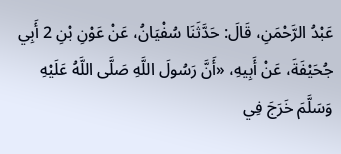عَبْدُ الرَّحْمَنِ، قَالَ: حَدَّثَنَا سُفْيَانُ، عَنْ عَوْنِ بْنِ 2 أَبِي جُحَيْفَةَ، عَنْ أَبِيهِ، «أَنَّ رَسُولَ اللَّهِ صَلَّى اللَّهُ عَلَيْهِ وَسَلَّمَ خَرَجَ فِي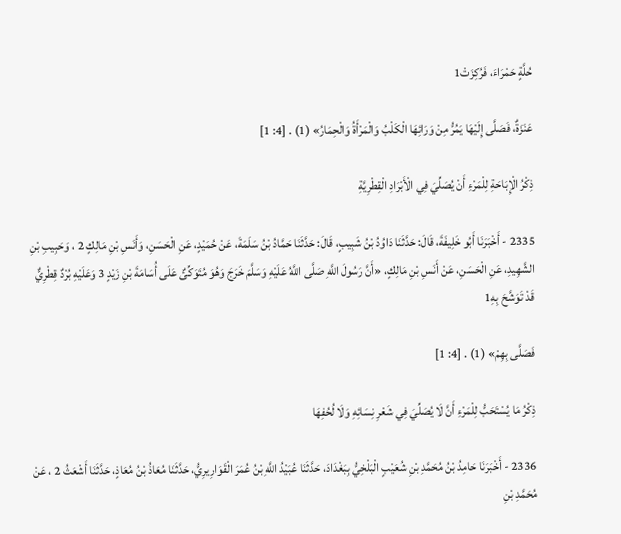حُلَّةٍ حَمْرَاءَ، فَرُكِزَتْ1

عَنَزَةٌ، فَصَلَّى إِلَيْهَا يَمُرُّ مِنْ وَرَائِهَا الْكَلْبُ وَالْمَرْأَةُ وَالْحِمَارُ» (1) . [4: 1]

ذِكْرُ الْإِبَاحَةِ لِلْمَرْءِ أَنْ يُصَلِّيَ فِي الْأَبْرَادِ الْقِطْرِيَّةِ

2335 - أَخْبَرَنَا أَبُو خَلِيفَةَ، قَالَ: حَدَّثَنَا دَاوُدُ بْنُ شَبِيبٍ، قَالَ: حَدَّثَنَا حَمَّادُ بْنُ سَلَمَةَ، عَنْ حُمَيْدٍ، عَنِ الْحَسَنِ، وَأَنَسِ بْنِ مَالِكٍ 2 ، وَحَبِيبِ بْنِ الشَّهِيدِ، عَنِ الْحَسَنِ، عَنْ أَنَسِ بْنِ مَالِكٍ، «أَنَّ رَسُولَ اللَّهِ صَلَّى اللَّهُ عَلَيْهِ وَسَلَّمَ خَرَجَ وَهُوَ مُتَوَكِّئٌ عَلَى أُسَامَةَ بْنِ زَيْدٍ 3 وَعَلَيْهِ بُرْدٌ قِطْرِيٌّ قَدْ تَوَشَّحَ بِهِ1

فَصَلَّى بِهِمْ» (1) . [4: 1]

ذِكْرُ مَا يُسْتَحَبُّ لِلْمَرْءِ أَنَّ لَا يُصَلِّيَ فِي شَعْرِ نِسَائِهِ وَلَا لُحُفِهَا

2336 - أَخْبَرَنَا حَامِدُ بْنُ مُحَمَّدِ بْنِ شُعَيْبٍ الْبَلْخِيُّ بِبَغْدَادَ، حَدَّثَنَا عُبَيْدُ اللَّهِ بْنُ عُمَرَ الْقَوَارِيرِيُّ، حَدَّثَنَا مُعَاذُ بْنُ مُعَاذٍ، حَدَّثَنَا أَشْعَثُ 2 ، عَنْ مُحَمَّدِ بْنِ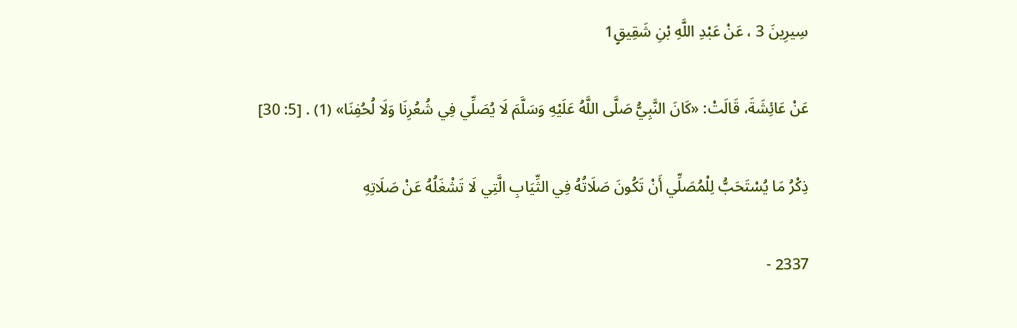سِيرِينَ 3 ، عَنْ عَبْدِ اللَّهِ بْنِ شَقِيقٍ1

عَنْ عَائِشَةَ، قَالَتْ: «كَانَ النَّبِيُّ صَلَّى اللَّهُ عَلَيْهِ وَسَلَّمَ لَا يُصَلِّي فِي شُعُرِنَا وَلَا لُحُفِنَا» (1) . [5: 30]

ذِكْرُ مَا يُسْتَحَبُّ لِلْمُصَلِّي أَنْ تَكُونَ صَلَاتُهُ فِي الثِّيَابِ الَّتِي لَا تَشْغَلُهُ عَنْ صَلَاتِهِ

2337 -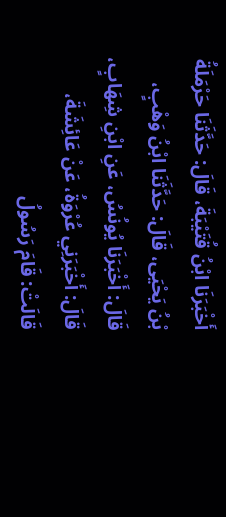أَخْبَرَنَا ابْنُ قُتَيْبَةَ، قَالَ: حَدَّثَنَا حَرْمَلَةُ بْنُ يَحْيَى، قَالَ: حَدَّثَنَا ابْنُ وَهْبٍ، قَالَ: أَخْبَرَنَا يُونُسُ، عَنِ ابْنِ شِهَابٍ، قَالَ: أَخْبَرَنِي عُرْوَةُ، عَنْ عَائِشَةَ، قَالَتْ: قَامَ رَسُولُ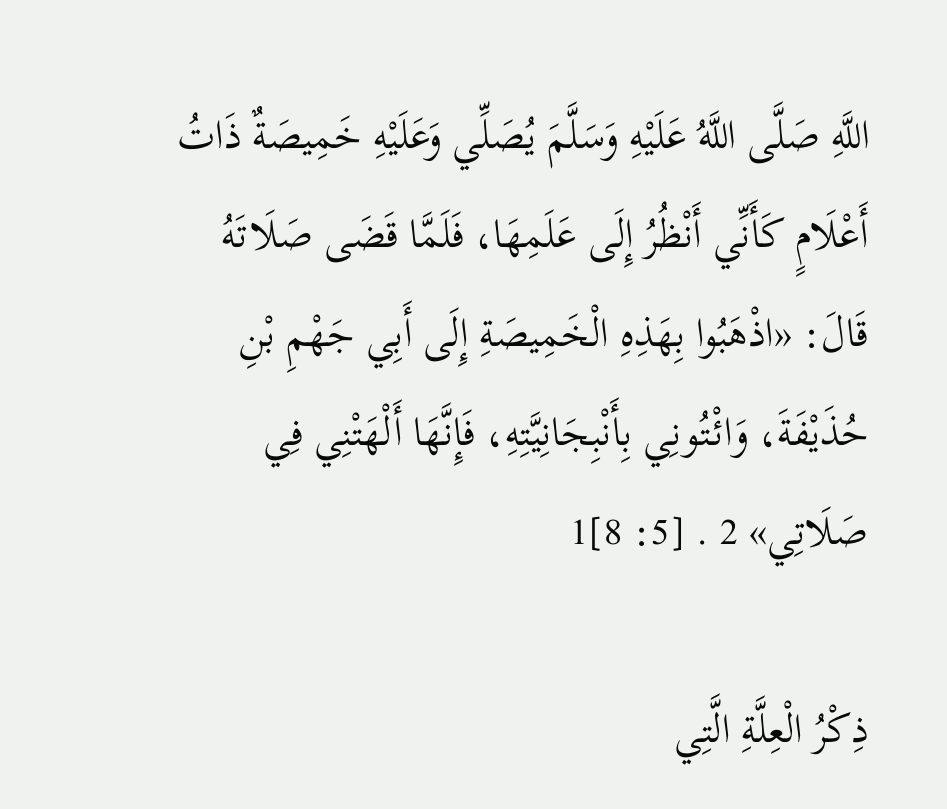اللَّهِ صَلَّى اللَّهُ عَلَيْهِ وَسَلَّمَ يُصَلِّي وَعَلَيْهِ خَمِيصَةٌ ذَاتُ أَعْلَامٍ كَأَنِّي أَنْظُرُ إِلَى عَلَمِهَا، فَلَمَّا قَضَى صَلَاتَهُ قَالَ: «اذْهَبُوا بِهَذِهِ الْخَمِيصَةِ إِلَى أَبِي جَهْمِ بْنِ حُذَيْفَةَ، وَائْتُونِي بِأَنْبِجَانِيَّتِهِ، فَإِنَّهَا أَلْهَتْنِي فِي صَلَاتِي» 2 . [5: 8]1

ذِكْرُ الْعِلَّةِ الَّتِي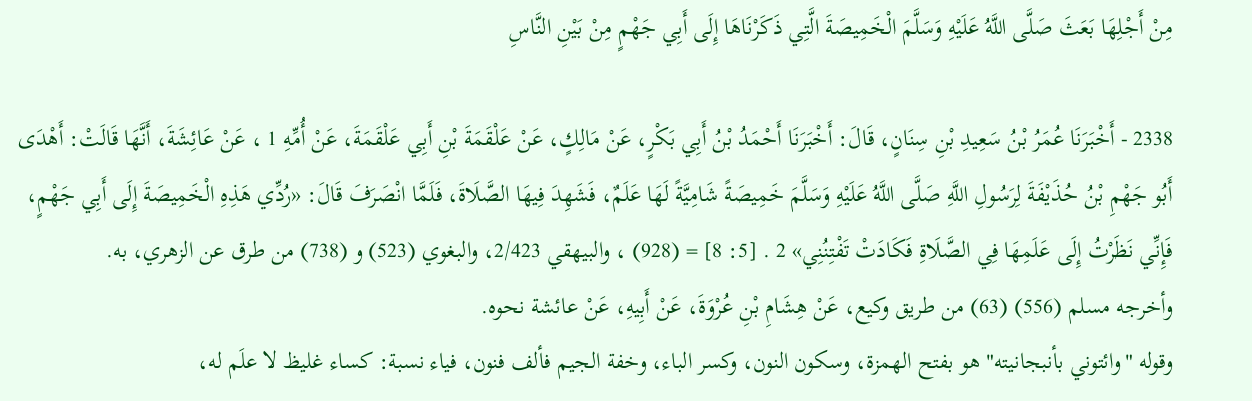مِنْ أَجْلِهَا بَعَثَ صَلَّى اللَّهُ عَلَيْهِ وَسَلَّمَ الْخَمِيصَةَ الَّتِي ذَكَرْنَاهَا إِلَى أَبِي جَهْمٍ مِنْ بَيْنِ النَّاسِ

2338 - أَخْبَرَنَا عُمَرُ بْنُ سَعِيدِ بْنِ سِنَانٍ، قَالَ: أَخْبَرَنَا أَحْمَدُ بْنُ أَبِي بَكْرٍ، عَنْ مَالِكٍ، عَنْ عَلْقَمَةَ بْنِ أَبِي عَلْقَمَةَ، عَنْ أُمِّهِ 1 ، عَنْ عَائِشَةَ، أَنَّهَا قَالَتْ: أَهْدَى أَبُو جَهْمِ بْنُ حُذَيْفَةَ لِرَسُولِ اللَّهِ صَلَّى اللَّهُ عَلَيْهِ وَسَلَّمَ خَمِيصَةً شَامِيَّةً لَهَا عَلَمٌ، فَشَهِدَ فِيهَا الصَّلَاةَ، فَلَمَّا انْصَرَفَ قَالَ: «رُدِّي هَذِهِ الْخَمِيصَةَ إِلَى أَبِي جَهْمٍ، فَإِنِّي نَظَرْتُ إِلَى عَلَمِهَا فِي الصَّلَاةِ فَكَادَتْ تَفْتِنُنِي» 2 . [5: 8] = (928) ، والبيهقي 2/423، والبغوي (523) و (738) من طرق عن الزهري، به.
وأخرجه مسلم (556) (63) من طريق وكيع، عَنْ هِشَامِ بْنِ عُرْوَةَ، عَنْ أَبِيهِ، عَنْ عائشة نحوه.
وقوله "وائتوني بأنبجانيته" هو بفتح الهمزة، وسكون النون، وكسر الباء، وخفة الجيم فألف فنون، فياء نسبة: كساء غليظ لا علَم له،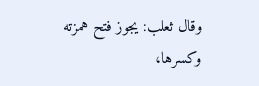وقال ثعلب: يجوز فتح همزته وكسرها،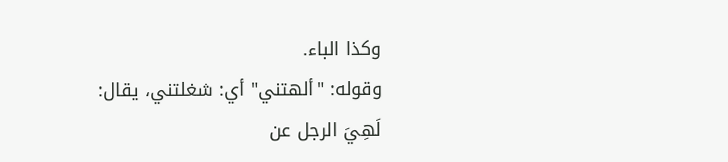وكذا الباء.
وقوله: "ألهتني" أي: شغلتني، يقال: لَهِيَ الرجل عن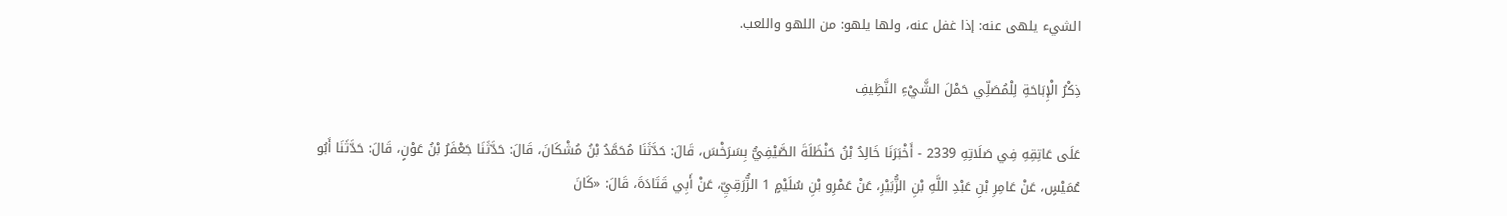الشيء يلهى عنه: إذا غفل عنه، ولها يلهو: من اللهو واللعب.

ذِكْرُ الْإِبَاحَةِ لِلْمُصَلِّي حَمْلَ الشَّيْءِ النَّظِيفِ

عَلَى عَاتِقِهِ فِي صَلَاتِهِ 2339 - أَخْبَرَنَا خَالِدُ بْنُ حَنْظَلَةَ الصَّيْفِيُّ بِسَرَخْسَ، قَالَ: حَدَّثَنَا مُحَمَّدُ بْنُ مُشْكَانَ، قَالَ: حَدَّثَنَا جَعْفَرُ بْنُ عَوْنٍ، قَالَ: حَدَّثَنَا أَبُو عُمَيْسٍ، عَنْ عَامِرِ بْنِ عَبْدِ اللَّهِ بْنِ الزُّبَيْرِ، عَنْ عَمْرِو بْنِ سُلَيْمٍ 1 الزُّرَقِيِّ، عَنْ أَبِي قَتَادَةَ، قَالَ: «كَانَ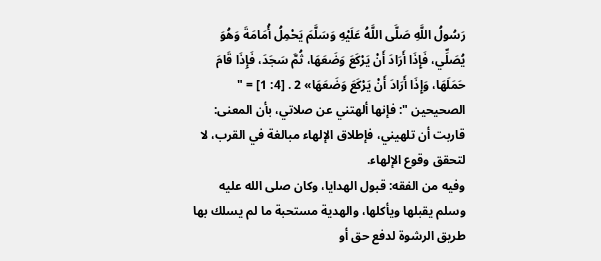رَسُولُ اللَّهِ صَلَّى اللَّهُ عَلَيْهِ وَسَلَّمَ يَحْمِلُ أُمَامَةَ وَهُوَ يُصَلِّي، فَإِذَا أَرَادَ أَنْ يَرْكَعَ وَضَعَهَا، ثُمَّ سَجَدَ، فَإِذَا قَامَ حَمَلَهَا، وَإِذَا أَرَادَ أَنْ يَرْكَعَ وَضَعَهَا» 2 . [4: 1] = " الصحيحين ": فإنها ألهتني عن صلاتي، بأن المعنى: قاربت أن تلهيني، فإطلاق الإلهاء مبالغة في القرب، لا لتحقق وقوع الإلهاء.
وفيه من الفقه: قبول الهدايا، وكان صلى الله عليه وسلم يقبلها ويأكلها، والهدية مستحبة ما لم يسلك بها طريق الرشوة لدفع حق أو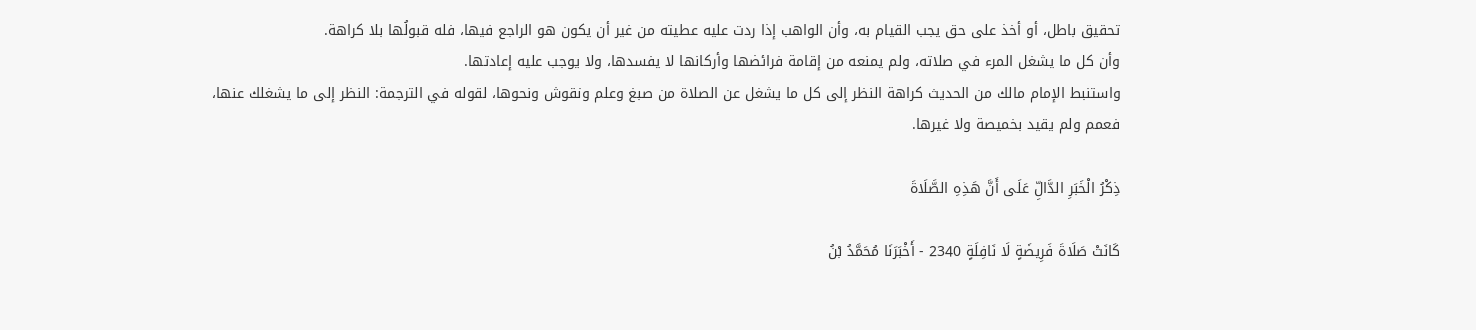تحقيق باطل، أو أخذ على حق يجب القيام به، وأن الواهب إذا ردت عليه عطيته من غير أن يكون هو الراجع فيها، فله قبولُها بلا كراهة.
وأن كل ما يشغل المرء في صلاته، ولم يمنعه من إقامة فرائضها وأركانها لا يفسدها، ولا يوجب عليه إعادتها.
واستنبط الإمام مالك من الحديث كراهة النظر إلى كل ما يشغل عن الصلاة من صبغ وعلم ونقوش ونحوها، لقوله في الترجمة: النظر إلى ما يشغلك عنها، فعمم ولم يقيد بخميصة ولا غيرها.

ذِكْرُ الْخَبَرِ الدَّالِّ عَلَى أَنَّ هَذِهِ الصَّلَاةَ

كَانَتْ صَلَاةَ فَرِيضَةٍ لَا نَافِلَةٍ 2340 - أَخْبَرَنَا مُحَمَّدُ بْنُ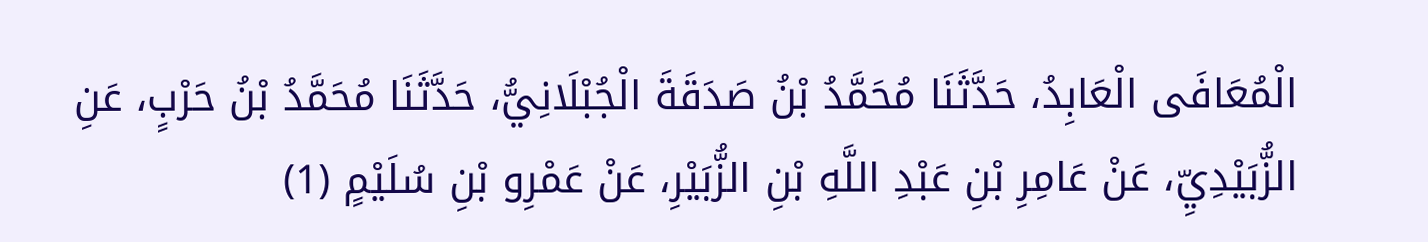الْمُعَافَى الْعَابِدُ، حَدَّثَنَا مُحَمَّدُ بْنُ صَدَقَةَ الْجُبْلَانِيُّ، حَدَّثَنَا مُحَمَّدُ بْنُ حَرْبٍ، عَنِ الزُّبَيْدِيِّ، عَنْ عَامِرِ بْنِ عَبْدِ اللَّهِ بْنِ الزُّبَيْرِ، عَنْ عَمْرِو بْنِ سُلَيْمٍ (1)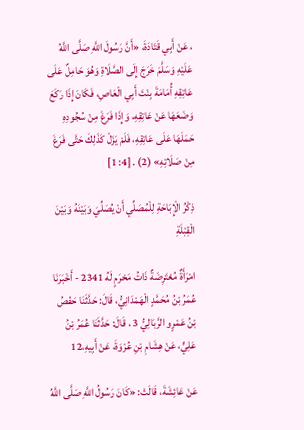، عَنْ أَبِي قَتَادَةَ، «أَنَّ رَسُولَ اللَّهِ صَلَّى اللَّهُ عَلَيْهِ وَسَلَّمَ خَرَجَ إِلَى الصَّلَاةِ وَهُوَ حَامِلٌ عَلَى عَاتِقِهِ أُمَامَةَ بِنْتَ أَبِي الْعَاصِ، فَكَانَ إِذَا رَكَعَ وَضَعَهَا عَنْ عَاتِقِهِ، وَإِذَا فَرَغَ مِنْ سُجُودِهِ حَمَلَهَا عَلَى عَاتِقِهِ، فَلَمْ يَزَلْ كَذَلِكَ حَتَّى فَرَغَ مِنْ صَلَاتِهِ» (2) . [4: 1]

ذِكْرُ الْإِبَاحَةِ لِلْمُصَلِّي أَنْ يُصَلِّيَ وَبَيْنَهُ وَبَيْنَ الْقِبْلَةِ

امْرَأَةٌ مُعْتَرِضَةٌ ذَاتُ مَحْرَمٍ لَهُ 2341 - أَخْبَرَنَا عُمَرُ بْنُ مُحَمَّدٍ الْهَمْدَانِيُّ، قَالَ: حَدَّثَنَا حَفْصُ بْنُ عَمْرٍو الرَّبَالِيُّ 3 ، قَالَ: حَدَّثَنَا عُمَرُ بْنُ عَلِيٍّ، عَنْ هِشَامِ بْنِ عُرْوَةَ، عَنْ أَبِيهِ،12

عَنْ عَائِشَةَ، قَالَتْ: «كَانَ رَسُولُ اللَّهِ صَلَّى اللَّهُ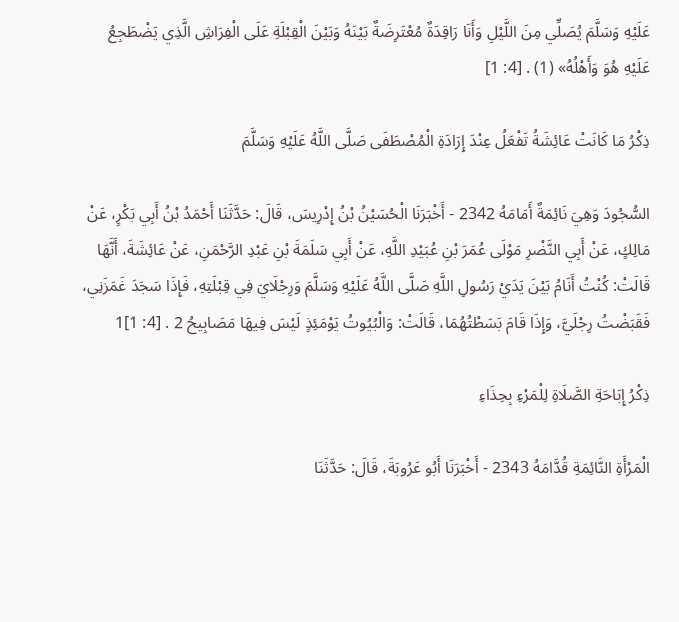عَلَيْهِ وَسَلَّمَ يُصَلِّي مِنَ اللَّيْلِ وَأَنَا رَاقِدَةٌ مُعْتَرِضَةٌ بَيْنَهُ وَبَيْنَ الْقِبْلَةِ عَلَى الْفِرَاشِ الَّذِي يَضْطَجِعُ عَلَيْهِ هُوَ وَأَهْلُهُ» (1) . [4: 1]

ذِكْرُ مَا كَانَتْ عَائِشَةُ تَفْعَلُ عِنْدَ إِرَادَةِ الْمُصْطَفَى صَلَّى اللَّهُ عَلَيْهِ وَسَلَّمَ

السُّجُودَ وَهِيَ نَائِمَةٌ أَمَامَهُ 2342 - أَخْبَرَنَا الْحُسَيْنُ بْنُ إِدْرِيسَ، قَالَ: حَدَّثَنَا أَحْمَدُ بْنُ أَبِي بَكْرٍ، عَنْ مَالِكٍ، عَنْ أَبِي النَّضْرِ مَوْلَى عُمَرَ بْنِ عُبَيْدِ اللَّهِ، عَنْ أَبِي سَلَمَةَ بْنِ عَبْدِ الرَّحْمَنِ، عَنْ عَائِشَةَ، أَنَّهَا قَالَتْ: كُنْتُ أَنَامُ بَيْنَ يَدَيْ رَسُولِ اللَّهِ صَلَّى اللَّهُ عَلَيْهِ وَسَلَّمَ وَرِجْلَايَ فِي قِبْلَتِهِ، فَإِذَا سَجَدَ غَمَزَنِي، فَقَبَضْتُ رِجْلَيَّ، وَإِذَا قَامَ بَسَطْتُهُمَا، قَالَتْ: وَالْبُيُوتُ يَوْمَئِذٍ لَيْسَ فِيهَا مَصَابِيحُ 2 . [4: 1]1

ذِكْرُ إِبَاحَةِ الصَّلَاةِ لِلْمَرْءِ بِحِذَاءِ

الْمَرْأَةِ النَّائِمَةِ قُدَّامَهُ 2343 - أَخْبَرَنَا أَبُو عَرُوبَةَ، قَالَ: حَدَّثَنَا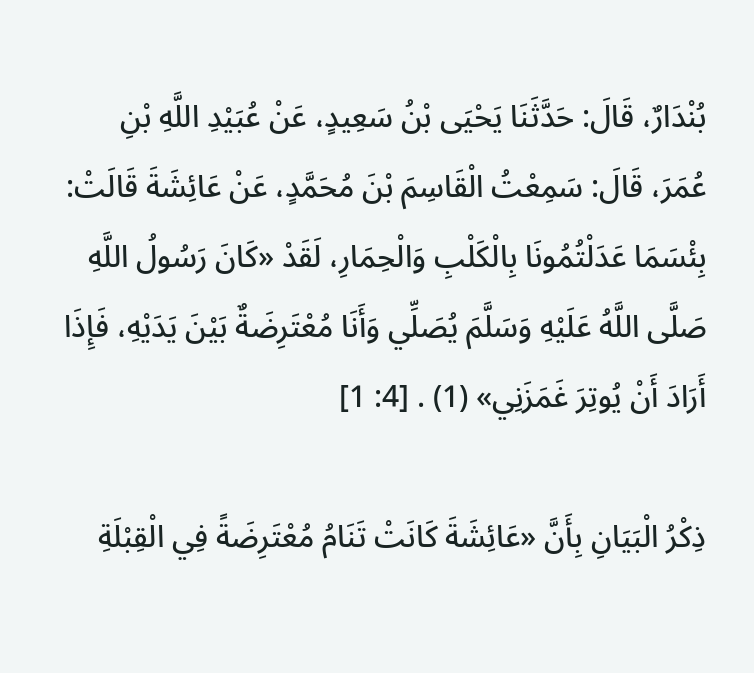بُنْدَارٌ، قَالَ: حَدَّثَنَا يَحْيَى بْنُ سَعِيدٍ، عَنْ عُبَيْدِ اللَّهِ بْنِ عُمَرَ، قَالَ: سَمِعْتُ الْقَاسِمَ بْنَ مُحَمَّدٍ، عَنْ عَائِشَةَ قَالَتْ: بِئْسَمَا عَدَلْتُمُونَا بِالْكَلْبِ وَالْحِمَارِ، لَقَدْ «كَانَ رَسُولُ اللَّهِ صَلَّى اللَّهُ عَلَيْهِ وَسَلَّمَ يُصَلِّي وَأَنَا مُعْتَرِضَةٌ بَيْنَ يَدَيْهِ، فَإِذَا أَرَادَ أَنْ يُوتِرَ غَمَزَنِي» (1) . [4: 1]

ذِكْرُ الْبَيَانِ بِأَنَّ «عَائِشَةَ كَانَتْ تَنَامُ مُعْتَرِضَةً فِي الْقِبْلَةِ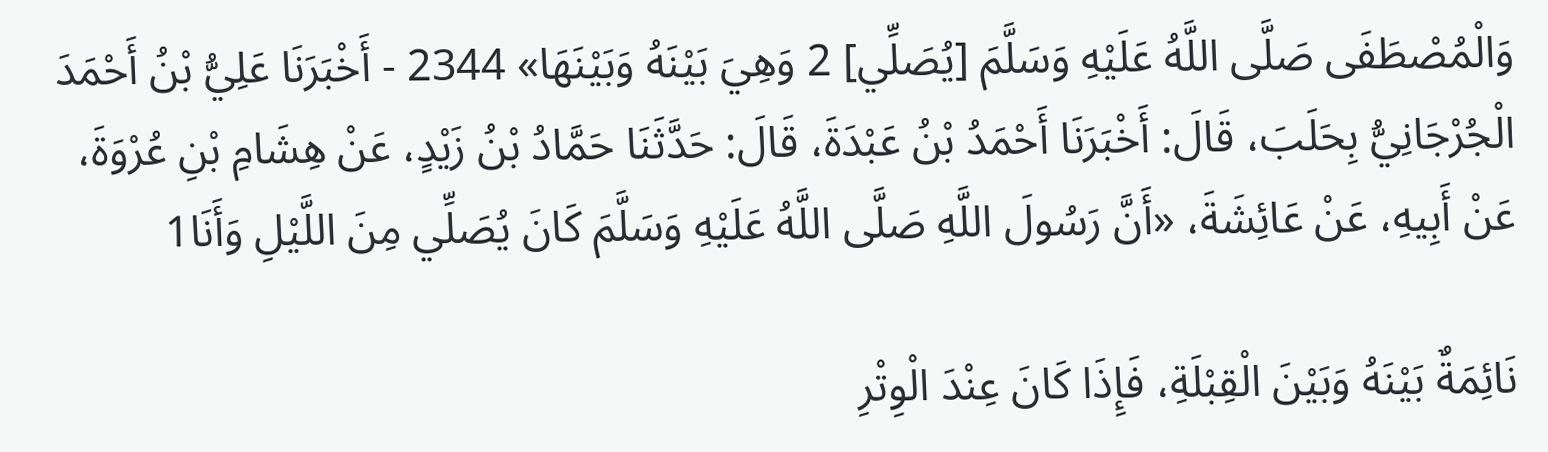وَالْمُصْطَفَى صَلَّى اللَّهُ عَلَيْهِ وَسَلَّمَ [يُصَلِّي] 2 وَهِيَ بَيْنَهُ وَبَيْنَهَا» 2344 - أَخْبَرَنَا عَلِيُّ بْنُ أَحْمَدَ الْجُرْجَانِيُّ بِحَلَبَ، قَالَ: أَخْبَرَنَا أَحْمَدُ بْنُ عَبْدَةَ، قَالَ: حَدَّثَنَا حَمَّادُ بْنُ زَيْدٍ، عَنْ هِشَامِ بْنِ عُرْوَةَ، عَنْ أَبِيهِ، عَنْ عَائِشَةَ، «أَنَّ رَسُولَ اللَّهِ صَلَّى اللَّهُ عَلَيْهِ وَسَلَّمَ كَانَ يُصَلِّي مِنَ اللَّيْلِ وَأَنَا1

نَائِمَةٌ بَيْنَهُ وَبَيْنَ الْقِبْلَةِ، فَإِذَا كَانَ عِنْدَ الْوِتْرِ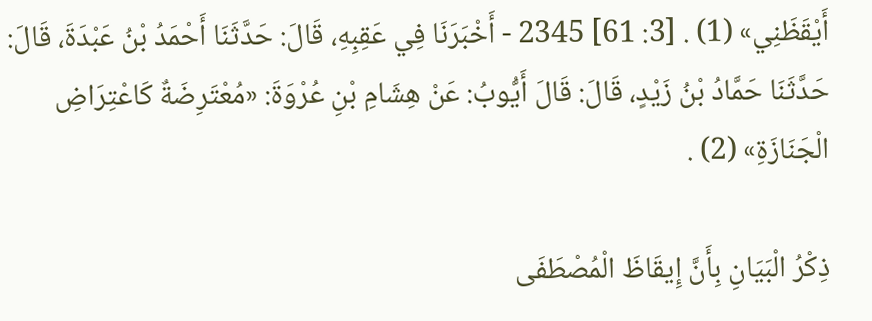أَيْقَظَنِي» (1) . [3: 61] 2345 - أَخْبَرَنَا فِي عَقِبِهِ، قَالَ: حَدَّثَنَا أَحْمَدُ بْنُ عَبْدَةَ، قَالَ: حَدَّثَنَا حَمَّادُ بْنُ زَيْدٍ، قَالَ: قَالَ أَيُّوبُ: عَنْ هِشَامِ بْنِ عُرْوَةَ: «مُعْتَرِضَةٌ كَاعْتِرَاضِ الْجَنَازَةِ» (2) .

ذِكْرُ الْبَيَانِ بِأَنَّ إِيقَاظَ الْمُصْطَفَى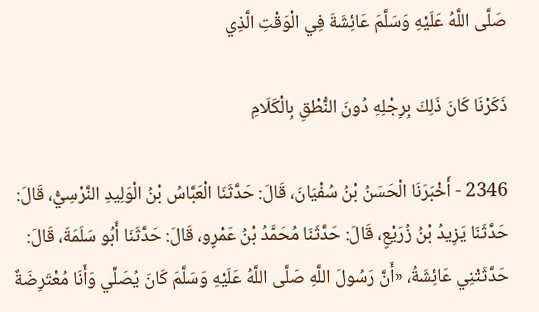صَلَّى اللَّهُ عَلَيْهِ وَسَلَّمَ عَائِشَةَ فِي الْوَقْتِ الَّذِي

ذَكَرْنَا كَانَ ذَلِكَ بِرِجْلِهِ دُونَ النُّطْقِ بِالْكَلَامِ

2346 - أَخْبَرَنَا الْحَسَنُ بْنُ سُفْيَانَ، قَالَ: حَدَّثَنَا الْعَبَّاسُ بْنُ الْوَلِيدِ النَّرْسِيُّ، قَالَ: حَدَّثَنَا يَزِيدُ بْنُ زُرَيْعٍ، قَالَ: حَدَّثَنَا مُحَمَّدُ بْنُ عَمْرٍو، قَالَ: حَدَّثَنَا أَبُو سَلَمَةَ، قَالَ: حَدَّثَتْنِي عَائِشَةُ، «أَنَّ رَسُولَ اللَّهِ صَلَّى اللَّهُ عَلَيْهِ وَسَلَّمَ كَانَ يُصَلِّي وَأَنَا مُعْتَرِضَةٌ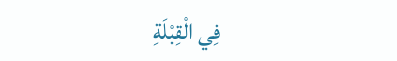فِي الْقِبْلَةِ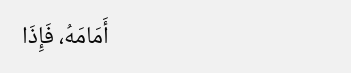أَمَامَهُ، فَإِذَا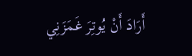أَرَادَ أَنْ يُوتِرَ غَمَزَنِي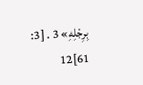بِرِجْلِهِ» 3 . [3: 61]12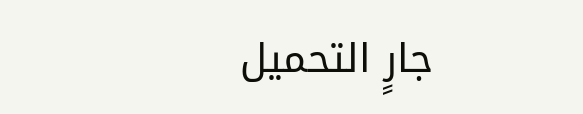جارٍ التحميل